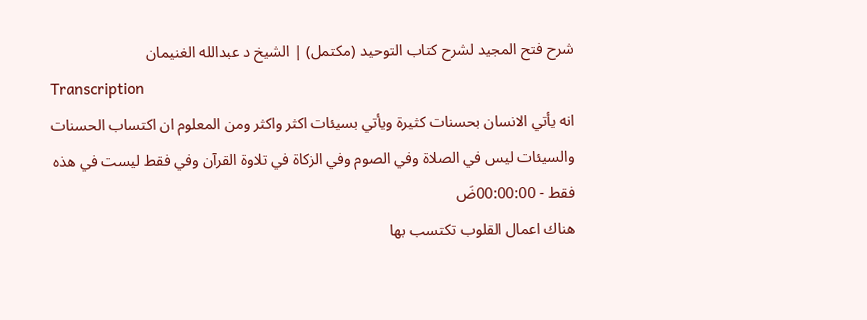شرح فتح المجيد لشرح كتاب التوحيد (مكتمل) | الشيخ د عبدالله الغنيمان
Transcription
انه يأتي الانسان بحسنات كثيرة ويأتي بسيئات اكثر واكثر ومن المعلوم ان اكتساب الحسنات والسيئات ليس في الصلاة وفي الصوم وفي الزكاة في تلاوة القرآن وفي فقط ليست في هذه فقط - 00:00:00ضَ
هناك اعمال القلوب تكتسب بها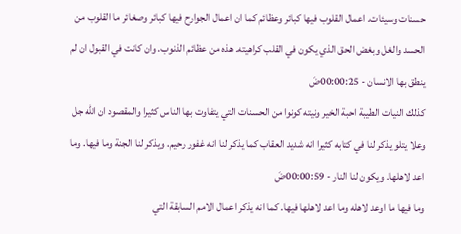حسنات وسيئات. اعمال القلوب فيها كبائر وعظائم كما ان اعمال الجوارح فيها كبائر وصغائر ما القلوب من الحسد والغل وبغض الحق الذي يكون في القلب كراهيته. هذه من عظائم الذنوب. وان كانت في القبول ان لم ينطق بها الانسان - 00:00:25ضَ
كذلك النيات الطيبة احبة الخير ونيته كونوا من الحسنات التي يتفاوت بها الناس كثيرا والمقصود ان الله جل وعلا يتلو يذكر لنا في كتابه كثيرا انه شديد العقاب كما يذكر لنا انه غفور رحيم. ويذكر لنا الجنة وما فيها. وما اعد لاهلها. ويكون لنا النار - 00:00:59ضَ
وما فيها ما اوعد لاهله وما اعد لاهلها فيها. كما انه يذكر اعمال الامم السابقة التي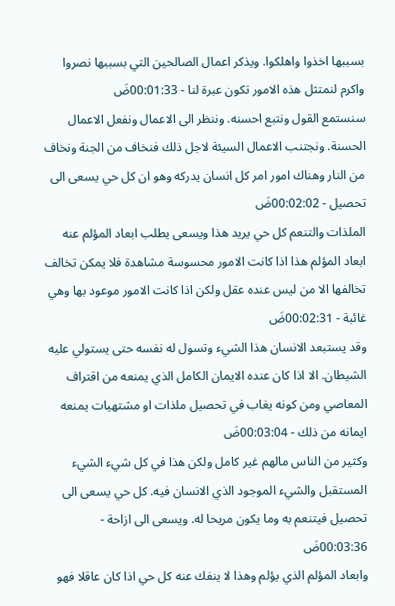بسببها اخذوا واهلكوا. ويذكر اعمال الصالحين التي بسببها نصروا واكرم لنمتثل هذه الامور تكون عبرة لنا - 00:01:33ضَ
سنستمع القول ونتبع احسنه. وننظر الى الاعمال ونفعل الاعمال الحسنة. ونجتنب الاعمال السيئة لاجل ذلك فنخاف من الجنة ونخاف من النار وهناك امور امر كل انسان يدركه وهو ان كل حي يسعى الى تحصيل - 00:02:02ضَ
الملذات والتنعم كل حي يريد هذا ويسعى يطلب ابعاد المؤلم عنه ابعاد المؤلم هذا اذا كانت الامور محسوسة مشاهدة فلا يمكن تخالف تخالفها الا من ليس عنده عقل ولكن اذا كانت الامور موعود بها وهي غائبة - 00:02:31ضَ
وقد يستبعد الانسان هذا الشيء وتسول له نفسه حتى يستولي عليه الشيطان. الا اذا كان عنده الايمان الكامل الذي يمنعه من اقتراف المعاصي ومن كونه يغاب في تحصيل ملذات او مشتهيات يمنعه ايمانه من ذلك - 00:03:04ضَ
وكثير من الناس مالهم غير كامل ولكن هذا في كل شيء الشيء المستقبل والشيء الموجود الذي الانسان فيه. كل حي يسعى الى تحصيل فيتنعم به وما يكون مريحا له. ويسعى الى ازاحة - 00:03:36ضَ
وابعاد المؤلم الذي يؤلم وهذا لا ينفك عنه كل حي اذا كان عاقلا فهو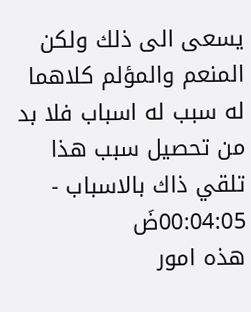يسعى الى ذلك ولكن المنعم والمؤلم كلاهما له سبب له اسباب فلا بد من تحصيل سبب هذا تلقي ذاك بالاسباب - 00:04:05ضَ
هذه امور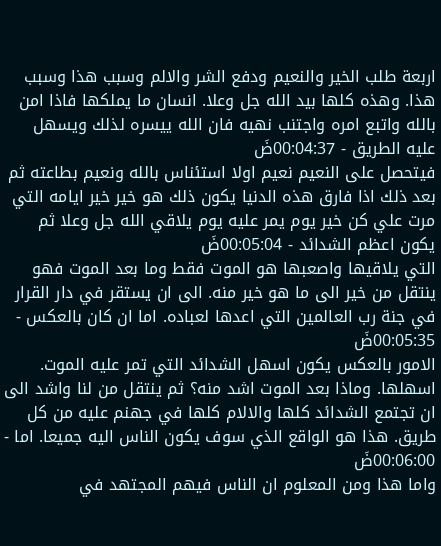اربعة طلب الخير والنعيم ودفع الشر والالم وسبب هذا وسبب هذا. وهذه كلها بيد الله جل وعلا. انسان ما يملكها فاذا امن بالله واتبع امره واجتنب نهيه فان الله ييسره لذلك ويسهل عليه الطريق - 00:04:37ضَ
فيتحصل على النعيم نعيم اولا استئناس بالله ونعيم بطاعته ثم بعد ذلك اذا فارق هذه الدنيا يكون ذلك هو خير خير ايامه التي مرت علي كن خير يوم يمر عليه يوم يلاقي الله جل وعلا ثم يكون اعظم الشدائد - 00:05:04ضَ
التي يلاقيها واصعبها هو الموت فقط وما بعد الموت فهو ينتقل من خير الى ما هو خير منه. الى ان يستقر في دار القرار في جنة رب العالمين التي اعدها لعباده. اما ان كان بالعكس - 00:05:35ضَ
الامور بالعكس يكون اسهل الشدائد التي تمر عليه الموت. اسهلها. وماذا بعد الموت اشد منه؟ ثم ينتقل من لنا واشد الى ان تجتمع الشدائد كلها والالام كلها في جهنم عليه من كل طريق. هذا هو الواقع الذي سوف يكون الناس اليه جميعا. اما - 00:06:00ضَ
واما هذا ومن المعلوم ان الناس فيهم المجتهد في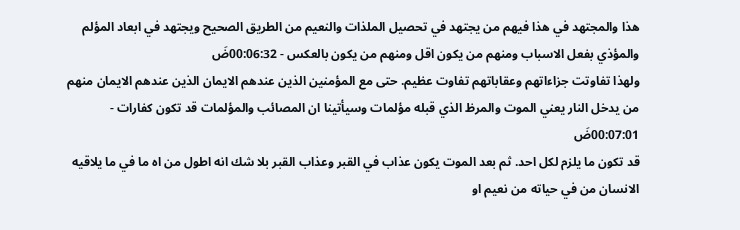هذا والمجتهد في هذا فيهم من يجتهد في تحصيل الملذات والنعيم من الطريق الصحيح ويجتهد في ابعاد المؤلم والمؤذي بفعل الاسباب ومنهم من يكون اقل ومنهم من يكون بالعكس - 00:06:32ضَ
ولهذا تفاوتت جزاءاتهم وعقاباتهم تفاوت عظيم. حتى مع المؤمنين الذين عندهم الايمان الذين عندهم الايمان منهم من يدخل النار يعني الموت والمرظ الذي قبله مؤلمات وسيأتينا ان المصائب والمؤلمات قد تكون كفارات - 00:07:01ضَ
قد تكون ما يلزم لكل احد. ثم بعد الموت يكون عذاب في القبر وعذاب القبر بلا شك انه اطول من اه ما في ما يلاقيه الانسان من في حياته من نعيم او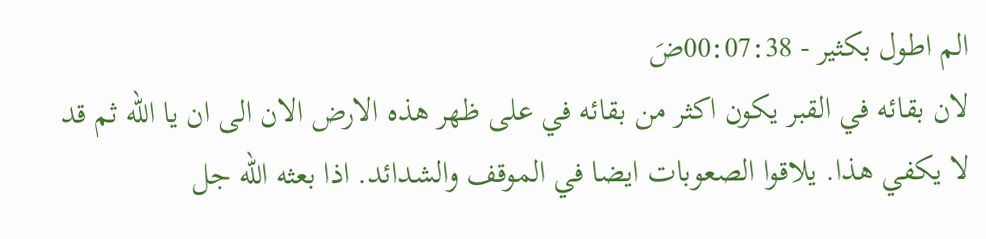الم اطول بكثير - 00:07:38ضَ
لان بقائه في القبر يكون اكثر من بقائه في على ظهر هذه الارض الان الى ان يا الله ثم قد لا يكفي هذا. يلاقوا الصعوبات ايضا في الموقف والشدائد. اذا بعثه الله جل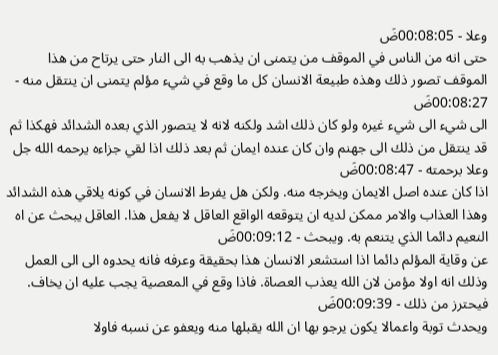وعلا - 00:08:05ضَ
حتى انه من الناس في الموقف من يتمنى ان يذهب به الى النار حتى يرتاح من هذا الموقف تصور ذلك وهذه طبيعة الانسان كل ما وقع في شيء مؤلم يتمنى ان ينتقل منه - 00:08:27ضَ
الى شيء الى شيء غيره ولو كان ذلك اشد ولكنه لانه لا يتصور الذي بعده الشدائد فهكذا ثم قد ينتقل من ذلك الى جهنم وان كان عنده ايمان ثم بعد ذلك اذا لقي جزاءه يرحمه الله جل وعلا برحمته - 00:08:47ضَ
اذا كان عنده اصل الايمان ويخرجه منه. ولكن هل يفرط الانسان في كونه يلاقي هذه الشدائد وهذا العذاب والامر ممكن لديه ان يتوقعه الواقع العاقل لا يفعل هذا. العاقل يبحث عن اه النعيم دائما الذي يتنعم به. ويبحث - 00:09:12ضَ
عن وقاية المؤلم دائما اذا استشعر الانسان هذا بحقيقة وعرفه فانه يحدوه الى الى العمل وذلك انه اولا مؤمن لان الله يعذب العصاة. فاذا وقع في المعصية يجب عليه ان يخاف. فيحترز من ذلك - 00:09:39ضَ
ويحدث توبة واعمالا يكون يرجو بها ان الله يقبلها منه ويعفو عن نسبه فاولا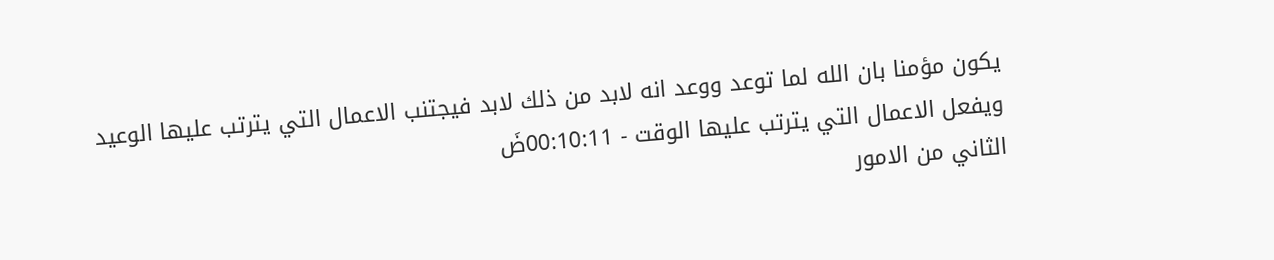يكون مؤمنا بان الله لما توعد ووعد انه لابد من ذلك لابد فيجتنب الاعمال التي يترتب عليها الوعيد ويفعل الاعمال التي يترتب عليها الوقت - 00:10:11ضَ
الثاني من الامور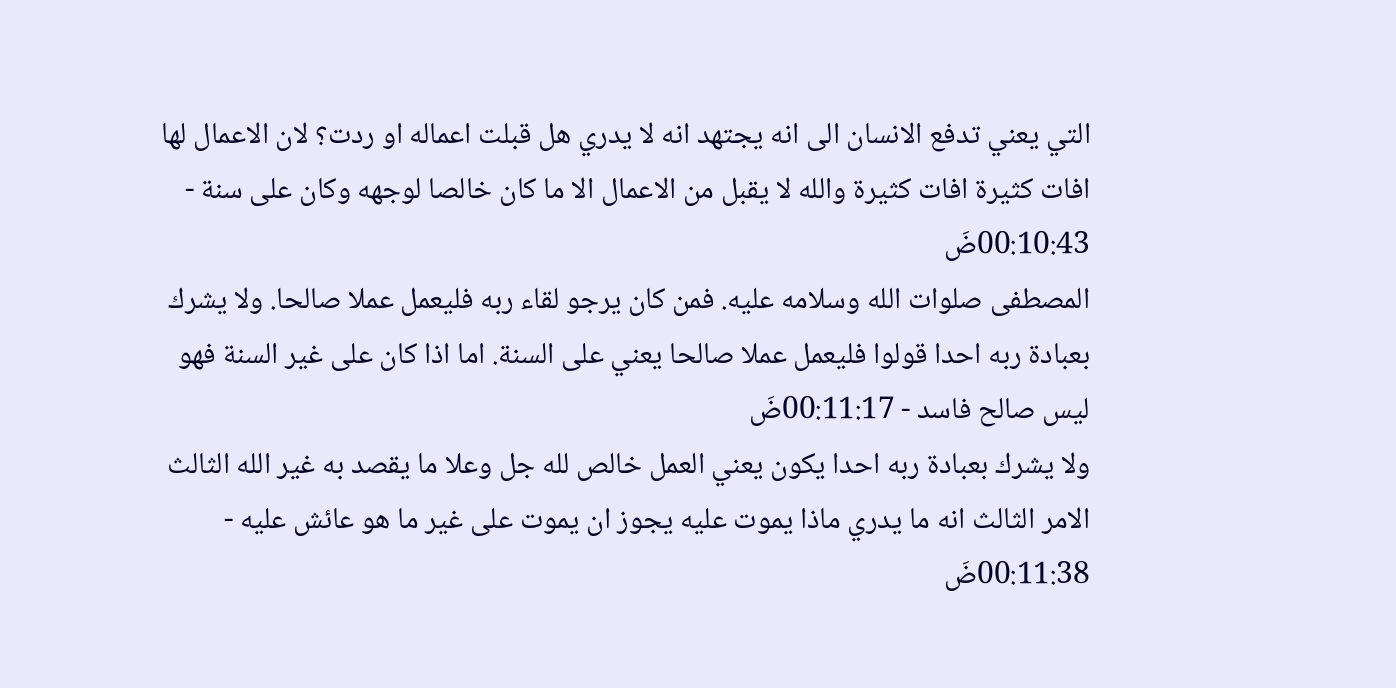التي يعني تدفع الانسان الى انه يجتهد انه لا يدري هل قبلت اعماله او ردت؟ لان الاعمال لها افات كثيرة افات كثيرة والله لا يقبل من الاعمال الا ما كان خالصا لوجهه وكان على سنة - 00:10:43ضَ
المصطفى صلوات الله وسلامه عليه. فمن كان يرجو لقاء ربه فليعمل عملا صالحا. ولا يشرك بعبادة ربه احدا قولوا فليعمل عملا صالحا يعني على السنة. اما اذا كان على غير السنة فهو ليس صالح فاسد - 00:11:17ضَ
ولا يشرك بعبادة ربه احدا يكون يعني العمل خالص لله جل وعلا ما يقصد به غير الله الثالث الامر الثالث انه ما يدري ماذا يموت عليه يجوز ان يموت على غير ما هو عائش عليه - 00:11:38ضَ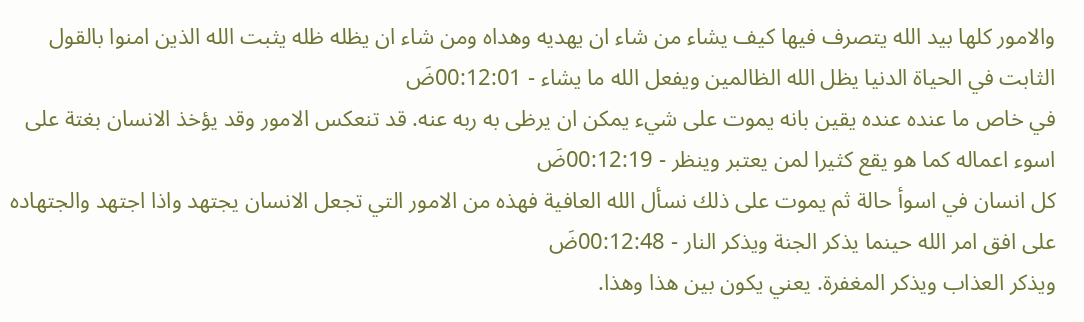والامور كلها بيد الله يتصرف فيها كيف يشاء من شاء ان يهديه وهداه ومن شاء ان يظله ظله يثبت الله الذين امنوا بالقول الثابت في الحياة الدنيا يظل الله الظالمين ويفعل الله ما يشاء - 00:12:01ضَ
في خاص ما عنده عنده يقين بانه يموت على شيء يمكن ان يرظى به ربه عنه. قد تنعكس الامور وقد يؤخذ الانسان بغتة على اسوء اعماله كما هو يقع كثيرا لمن يعتبر وينظر - 00:12:19ضَ
كل انسان في اسوأ حالة ثم يموت على ذلك نسأل الله العافية فهذه من الامور التي تجعل الانسان يجتهد واذا اجتهد والجتهاده على افق امر الله حينما يذكر الجنة ويذكر النار - 00:12:48ضَ
ويذكر العذاب ويذكر المغفرة. يعني يكون بين هذا وهذا.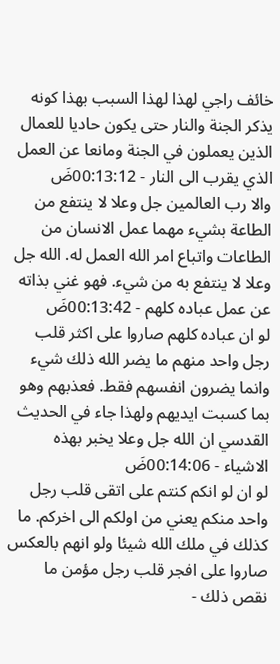خائف راجي لهذا لهذا السبب بهذا كونه يذكر الجنة والنار حتى يكون حاديا للعمال الذين يعملون في الجنة ومانعا عن العمل الذي يقرب الى النار - 00:13:12ضَ
والا رب العالمين جل وعلا لا ينتفع من الطاعة بشيء مهما عمل الانسان من الطاعات واتباع امر الله العمل له. الله جل وعلا لا ينتفع به من شيء. فهو غني بذاته عن عمل عباده كلهم - 00:13:42ضَ
لو ان عباده كلهم صاروا على اكثر قلب رجل واحد منهم ما يضر الله ذلك شيء وانما يضرون انفسهم فقط. فعذبهم وهو بما كسبت ايديهم ولهذا جاء في الحديث القدسي ان الله جل وعلا يخبر بهذه الاشياء - 00:14:06ضَ
لو ان لو انكم كنتم على اتقى قلب رجل واحد منكم يعني من اولكم الى اخركم. ما كذلك في ملك الله شيئا ولو انهم بالعكس صاروا على افجر قلب رجل مؤمن ما نقص ذلك -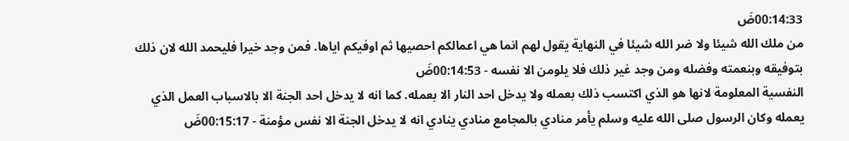00:14:33ضَ
من ملك الله شيئا ولا ضر الله شيئا في النهاية يقول لهم انما هي اعمالكم احصيها ثم اوفيكم اياها. فمن وجد خيرا فليحمد الله لان ذلك بتوفيقه وبنعمته وفضله ومن وجد غير ذلك فلا يلومن الا نفسه - 00:14:53ضَ
النفسية المعلومة لانها هو الذي اكتسب ذلك بعمله ولا يدخل احد النار الا بعمله. كما انه لا يدخل احد الجنة الا بالاسباب العمل الذي يعمله وكان الرسول صلى الله عليه وسلم يأمر منادي بالمجامع منادي ينادي انه لا يدخل الجنة الا نفس مؤمنة - 00:15:17ضَ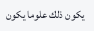يكون ذلك علوما يكون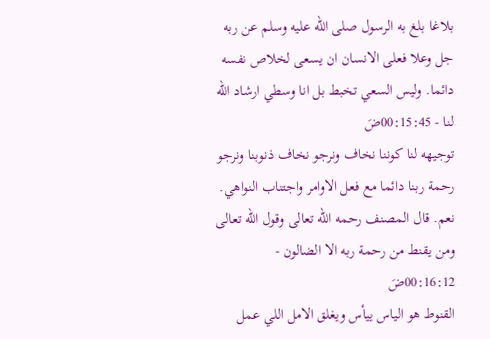بلاغا بلغ به الرسول صلى الله عليه وسلم عن ربه جل وعلا فعلى الانسان ان يسعى لخلاص نفسه دائما. وليس السعي تخبط بل انا وسطي ارشاد الله لنا - 00:15:45ضَ
توجيهه لنا كوننا نخاف ونرجو نخاف ذنوبنا ونرجو رحمة ربنا دائما مع فعل الاوامر واجتناب النواهي. نعم. قال المصنف رحمه الله تعالى وقول الله تعالى ومن يقنط من رحمة ربه الا الضالون - 00:16:12ضَ
القنوط هو الياس ييأس ويغلق الامل اللي عمل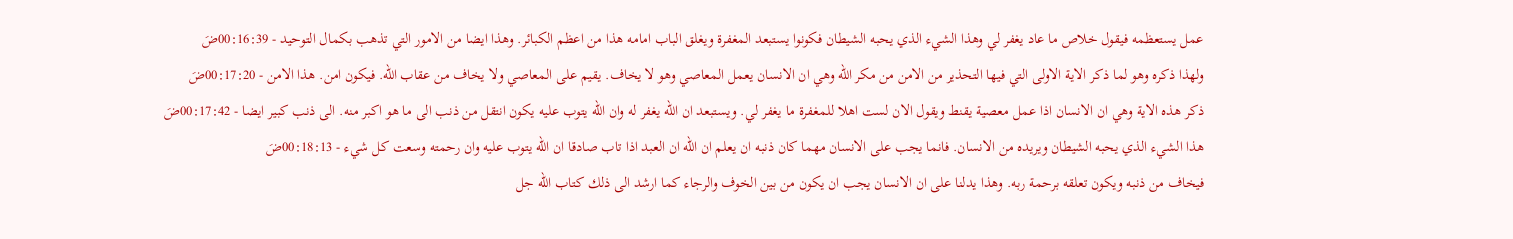عمل يستعظمه فيقول خلاص ما عاد يغفر لي وهذا الشيء الذي يحبه الشيطان فكونوا يستبعد المغفرة ويغلق الباب امامه هذا من اعظم الكبائر. وهذا ايضا من الامور التي تذهب بكمال التوحيد - 00:16:39ضَ
ولهذا ذكره وهو لما ذكر الاية الاولى التي فيها التحذير من الامن من مكر الله وهي ان الانسان يعمل المعاصي وهو لا يخاف. يقيم على المعاصي ولا يخاف من عقاب الله. فيكون امن. هذا الامن - 00:17:20ضَ
ذكر هذه الاية وهي ان الانسان اذا عمل معصية يقنط ويقول الان لست اهلا للمغفرة ما يغفر لي. ويستبعد ان الله يغفر له وان الله يتوب عليه يكون انتقل من ذنب الى ما هو اكبر منه. الى ذنب كبير ايضا - 00:17:42ضَ
هذا الشيء الذي يحبه الشيطان ويريده من الانسان. فانما يجب على الانسان مهما كان ذنبه ان يعلم ان الله ان العبد اذا تاب صادقا ان الله يتوب عليه وان رحمته وسعت كل شيء - 00:18:13ضَ
فيخاف من ذنبه ويكون تعلقه برحمة ربه. وهذا يدلنا على ان الانسان يجب ان يكون من بين الخوف والرجاء كما ارشد الى ذلك كتاب الله جل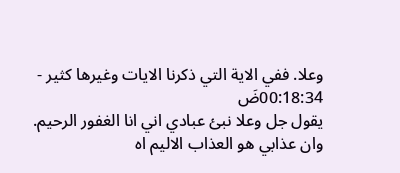وعلا. ففي الاية التي ذكرنا الايات وغيرها كثير - 00:18:34ضَ
يقول جل وعلا نبئ عبادي اني انا الغفور الرحيم. وان عذابي هو العذاب الاليم اه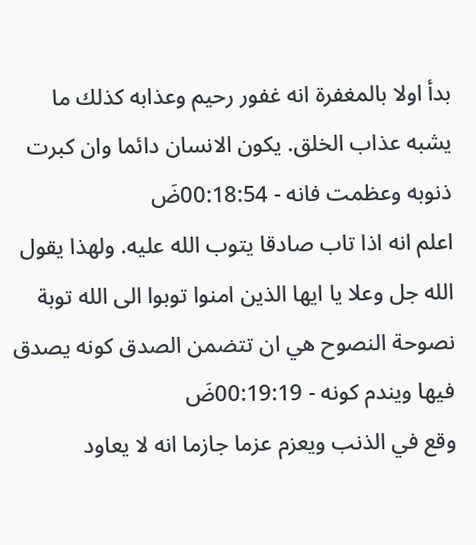بدأ اولا بالمغفرة انه غفور رحيم وعذابه كذلك ما يشبه عذاب الخلق. يكون الانسان دائما وان كبرت ذنوبه وعظمت فانه - 00:18:54ضَ
اعلم انه اذا تاب صادقا يتوب الله عليه. ولهذا يقول الله جل وعلا يا ايها الذين امنوا توبوا الى الله توبة نصوحة النصوح هي ان تتضمن الصدق كونه يصدق فيها ويندم كونه - 00:19:19ضَ
وقع في الذنب ويعزم عزما جازما انه لا يعاود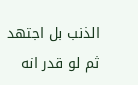الذنب بل اجتهد ثم لو قدر انه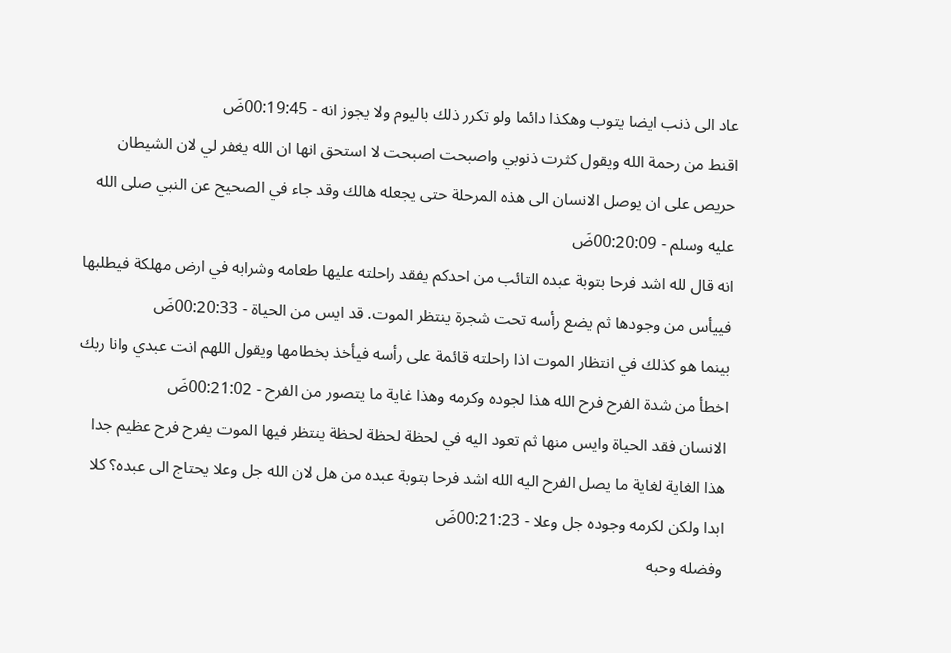عاد الى ذنب ايضا يتوب وهكذا دائما ولو تكرر ذلك باليوم ولا يجوز انه - 00:19:45ضَ
اقنط من رحمة الله ويقول كثرت ذنوبي واصبحت اصبحت لا استحق انها ان الله يغفر لي لان الشيطان حريص على ان يوصل الانسان الى هذه المرحلة حتى يجعله هالك وقد جاء في الصحيح عن النبي صلى الله عليه وسلم - 00:20:09ضَ
انه قال لله اشد فرحا بتوبة عبده التائب من احدكم يفقد راحلته عليها طعامه وشرابه في ارض مهلكة فيطلبها فييأس من وجودها ثم يضع رأسه تحت شجرة ينتظر الموت. قد ايس من الحياة - 00:20:33ضَ
بينما هو كذلك في انتظار الموت اذا راحلته قائمة على رأسه فيأخذ بخطامها ويقول اللهم انت عبدي وانا ربك اخطأ من شدة الفرح فرح الله هذا لجوده وكرمه وهذا غاية ما يتصور من الفرح - 00:21:02ضَ
الانسان فقد الحياة وايس منها ثم تعود اليه في لحظة لحظة لحظة ينتظر فيها الموت يفرح فرح عظيم جدا هذا الغاية لغاية ما يصل الفرح اليه الله اشد فرحا بتوبة عبده من هل لان الله جل وعلا يحتاج الى عبده؟ كلا ابدا ولكن لكرمه وجوده جل وعلا - 00:21:23ضَ
وفضله وحبه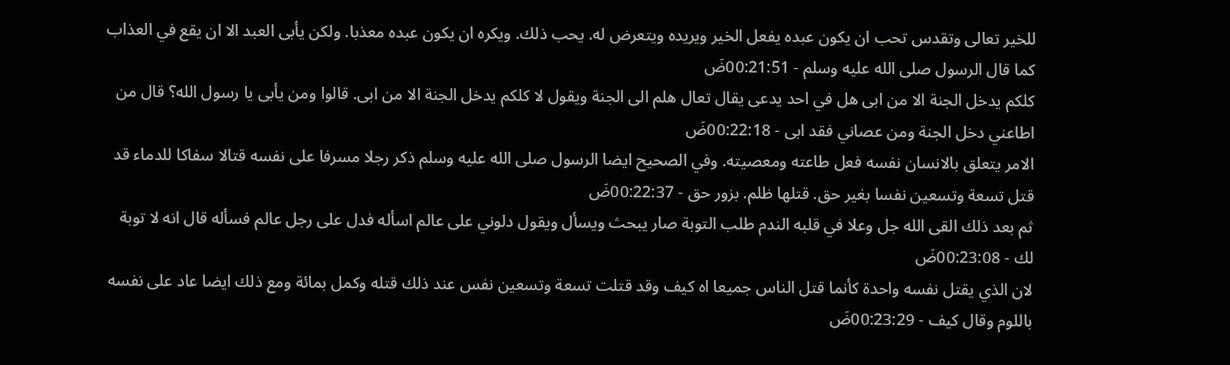للخير تعالى وتقدس تحب ان يكون عبده يفعل الخير ويريده ويتعرض له. يحب ذلك. ويكره ان يكون عبده معذبا. ولكن يأبى العبد الا ان يقع في العذاب كما قال الرسول صلى الله عليه وسلم - 00:21:51ضَ
كلكم يدخل الجنة الا من ابى هل في احد يدعى يقال تعال هلم الى الجنة ويقول لا كلكم يدخل الجنة الا من ابى. قالوا ومن يأبى يا رسول الله؟ قال من اطاعني دخل الجنة ومن عصاني فقد ابى - 00:22:18ضَ
الامر يتعلق بالانسان نفسه فعل طاعته ومعصيته. وفي الصحيح ايضا الرسول صلى الله عليه وسلم ذكر رجلا مسرفا على نفسه قتالا سفاكا للدماء قد قتل تسعة وتسعين نفسا بغير حق. قتلها ظلم. بزور حق - 00:22:37ضَ
ثم بعد ذلك القى الله جل وعلا في قلبه الندم طلب التوبة صار يبحث ويسأل ويقول دلوني على عالم اسأله فدل على رجل عالم فسأله قال انه لا توبة لك - 00:23:08ضَ
لان الذي يقتل نفسه واحدة كأنما قتل الناس جميعا اه كيف وقد قتلت تسعة وتسعين نفس عند ذلك قتله وكمل بمائة ومع ذلك ايضا عاد على نفسه باللوم وقال كيف - 00:23:29ضَ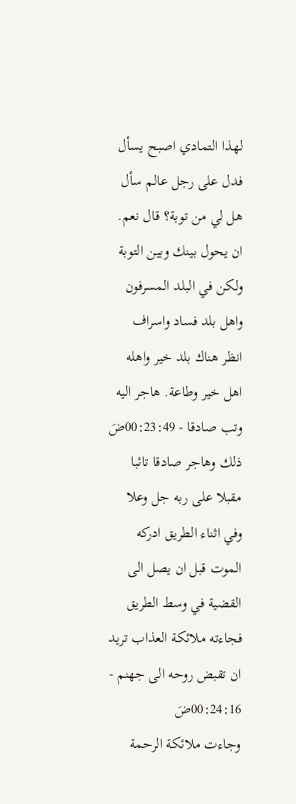لهذا التمادي اصبح يسأل فدل على رجل عالم سأل هل لي من توبة؟ قال نعم. ان يحول بينك وبين التوبة ولكن في البلد المسرفون واهل بلد فساد واسراف انظر هناك بلد خير واهله اهل خير وطاعة. هاجر اليه وتب صادقا - 00:23:49ضَ
ذلك وهاجر صادقا تائبا مقبلا على ربه جل وعلا وفي اثناء الطريق ادركه الموت قبل ان يصل الى القضية في وسط الطريق فجاءته ملائكة العذاب تريد ان تقبض روحه الى جهنم - 00:24:16ضَ
وجاءت ملائكة الرحمة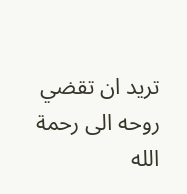تريد ان تقضي روحه الى رحمة الله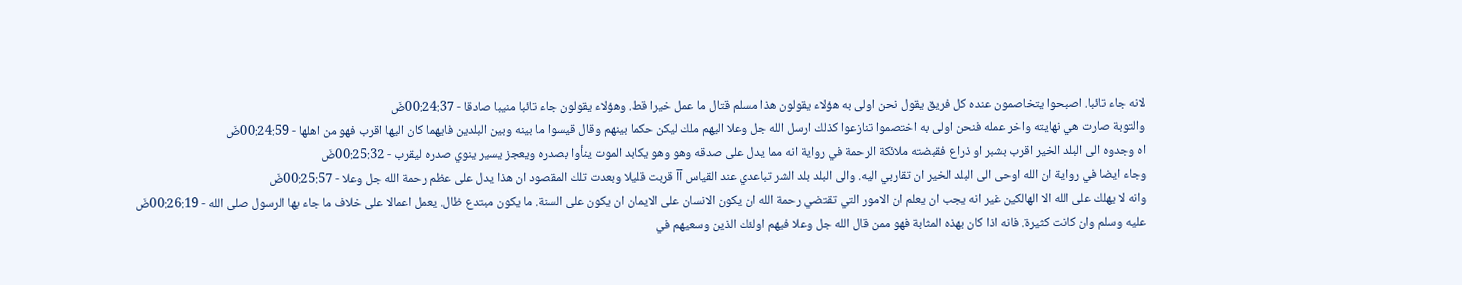لانه جاء تائبا. اصبحوا يتخاصمون عنده كل فريق يقول نحن اولى به هؤلاء يقولون هذا مسلم قتال ما عمل خيرا قط. وهؤلاء يقولون جاء تائبا منيبا صادقا - 00:24:37ضَ
والتوبة صارت هي نهايته واخر عمله فنحن اولى به اختصموا تنازعوا كذلك ارسل الله جل وعلا اليهم ملك ليكن حكما بينهم وقال قيسوا ما بينه وبين البلدين فايهما كان اليها اقرب فهو من اهلها - 00:24:59ضَ
اه وجدوه الى البلد الخير اقرب بشبر او ذراع فقبضته ملائكة الرحمة في رواية انه مما يدل على صدقه وهو وهو يكابد الموت ينأوا بصدره ويعجز يسير ينوي صدره ليقرب - 00:25:32ضَ
وجاء ايضا في رواية ان الله اوحى الى البلد الخير ان تقاربي اليه. والى البلد بلد الشر تباعدي عند القياس آآ قربت قليلا وبعدت تلك المقصود ان هذا يدل على عظم رحمة الله جل وعلا - 00:25:57ضَ
وانه لا يهلك على الله الا الهالكين غير انه يجب ان يعلم ان الامور التي تقتضي رحمة الله ان يكون الانسان على الايمان ان يكون على السنة. ما يكون مبتدع ظال. يعمل اعمالا على خلاف ما جاء بها الرسول صلى الله - 00:26:19ضَ
عليه وسلم وان كانت كثيرة. فانه اذا كان بهذه المثابة فهو ممن قال الله جل وعلا فيهم اولئك الذين وسعيهم في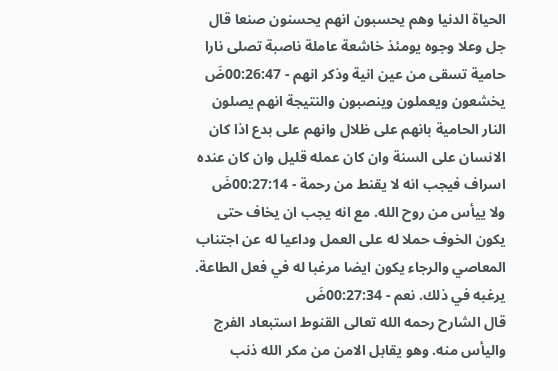الحياة الدنيا وهم يحسبون انهم يحسنون صنعا قال جل وعلا وجوه يومئذ خاشعة عاملة ناصبة تصلى نارا حامية تسقى من عين انية وذكر انهم - 00:26:47ضَ
يخشعون ويعملون وينصبون والنتيجة انهم يصلون النار الحامية بانهم على ظلال وانهم على بدع اذا كان الانسان على السنة وان كان عمله قليل وان كان عنده اسراف فيجب انه لا يقنط من رحمة - 00:27:14ضَ
ولا ييأس من روح الله. مع انه يجب ان يخاف حتى يكون الخوف حملا له على العمل وداعيا له عن اجتناب المعاصي والرجاء يكون ايضا مرغبا له في فعل الطاعة. يرغبه في ذلك. نعم - 00:27:34ضَ
قال الشارح رحمه الله تعالى القنوط استبعاد الفرج واليأس منه. وهو يقابل الامن من مكر الله ذنب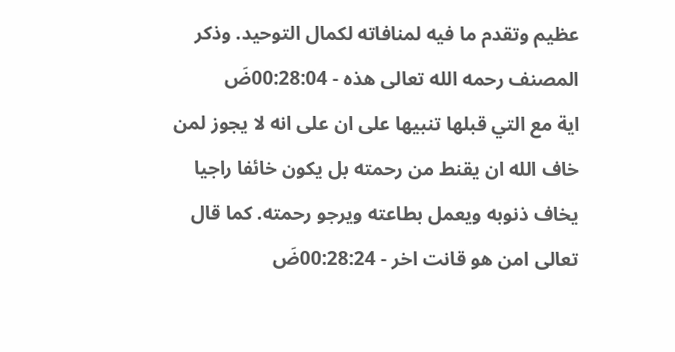عظيم وتقدم ما فيه لمنافاته لكمال التوحيد. وذكر المصنف رحمه الله تعالى هذه - 00:28:04ضَ
اية مع التي قبلها تنبيها على ان على انه لا يجوز لمن خاف الله ان يقنط من رحمته بل يكون خائفا راجيا يخاف ذنوبه ويعمل بطاعته ويرجو رحمته. كما قال تعالى امن هو قانت اخر - 00:28:24ضَ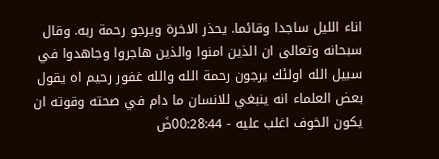اناء الليل ساجدا وقائما. يحذر الاخرة ويرجو رحمة ربه. وقال سبحانه وتعالى ان الذين امنوا والذين هاجروا وجاهدوا في سبيل الله اولئك يرجون رحمة الله والله غفور رحيم اه يقول بعض العلماء انه ينبغي للانسان ما دام في صحته وقوته ان يكون الخوف اغلب عليه - 00:28:44ضَ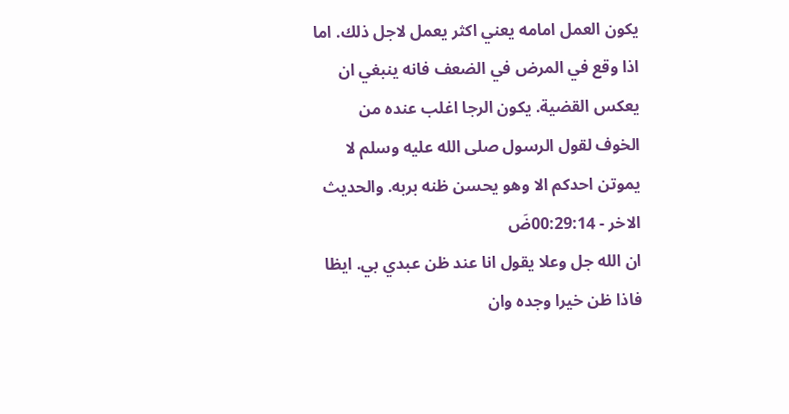يكون العمل امامه يعني اكثر يعمل لاجل ذلك. اما اذا وقع في المرض في الضعف فانه ينبغي ان يعكس القضية. يكون الرجا اغلب عنده من الخوف لقول الرسول صلى الله عليه وسلم لا يموتن احدكم الا وهو يحسن ظنه بربه. والحديث الاخر - 00:29:14ضَ
ان الله جل وعلا يقول انا عند ظن عبدي بي. ايظا فاذا ظن خيرا وجده وان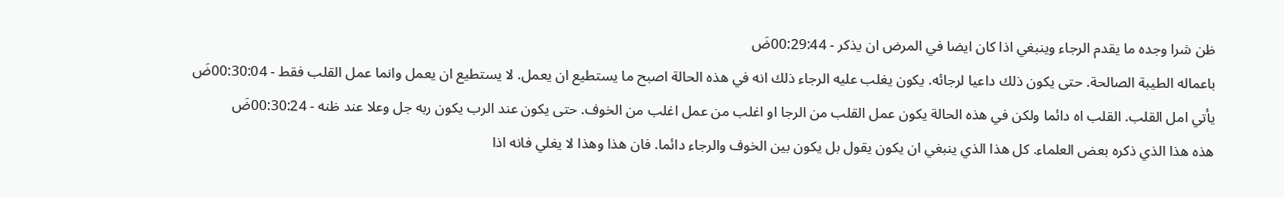ظن شرا وجده ما يقدم الرجاء وينبغي اذا كان ايضا في المرض ان يذكر - 00:29:44ضَ
باعماله الطيبة الصالحة. حتى يكون ذلك داعيا لرجائه. يكون يغلب عليه الرجاء ذلك انه في هذه الحالة اصبح ما يستطيع ان يعمل. لا يستطيع ان يعمل وانما عمل القلب فقط - 00:30:04ضَ
يأتي امل القلب. القلب اه دائما ولكن في هذه الحالة يكون عمل القلب من الرجا او اغلب من عمل اغلب من الخوف. حتى يكون عند الرب يكون ربه جل وعلا عند ظنه - 00:30:24ضَ
هذه هذا الذي ذكره بعض العلماء. كل هذا الذي ينبغي ان يكون يقول بل يكون بين الخوف والرجاء دائما. فان هذا وهذا لا يغلي فانه اذا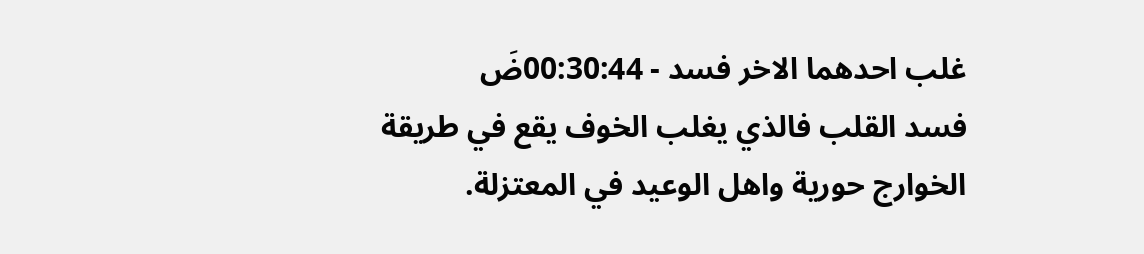غلب احدهما الاخر فسد - 00:30:44ضَ
فسد القلب فالذي يغلب الخوف يقع في طريقة الخوارج حورية واهل الوعيد في المعتزلة.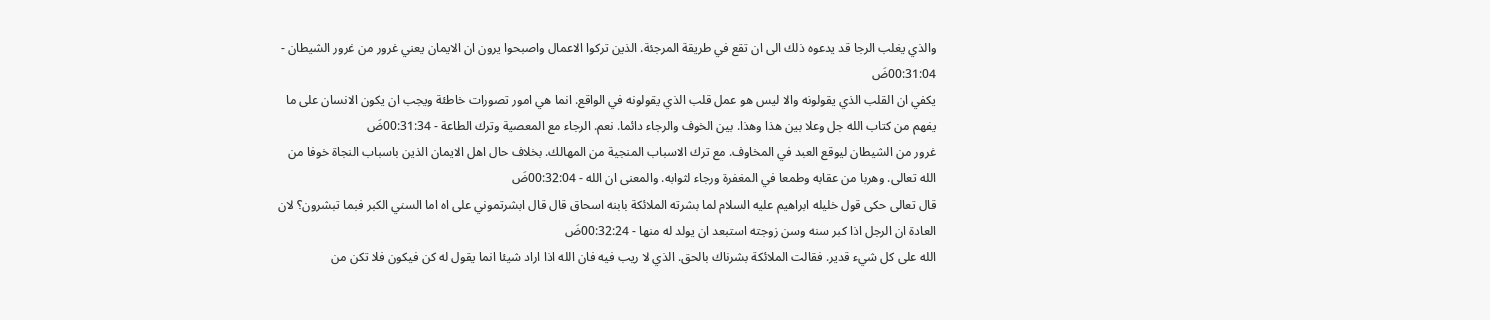والذي يغلب الرجا قد يدعوه ذلك الى ان تقع في طريقة المرجئة. الذين تركوا الاعمال واصبحوا يرون ان الايمان يعني غرور من غرور الشيطان - 00:31:04ضَ
يكفي ان القلب الذي يقولونه والا ليس هو عمل قلب الذي يقولونه في الواقع. انما هي امور تصورات خاطئة ويجب ان يكون الانسان على ما يفهم من كتاب الله جل وعلا بين هذا وهذا. بين الخوف والرجاء دائما. نعم. الرجاء مع المعصية وترك الطاعة - 00:31:34ضَ
غرور من الشيطان ليوقع العبد في المخاوف. مع ترك الاسباب المنجية من المهالك. بخلاف حال اهل الايمان الذين باسباب النجاة خوفا من الله تعالى. وهربا من عقابه وطمعا في المغفرة ورجاء لثوابه. والمعنى ان الله - 00:32:04ضَ
قال تعالى حكى قول خليله ابراهيم عليه السلام لما بشرته الملائكة بابنه اسحاق قال قال ابشرتموني على اه اما السني الكبر فبما تبشرون؟ لان العادة ان الرجل اذا كبر سنه وسن زوجته استبعد ان يولد له منها - 00:32:24ضَ
الله على كل شيء قدير. فقالت الملائكة بشرناك بالحق. الذي لا ريب فيه فان الله اذا اراد شيئا انما يقول له كن فيكون فلا تكن من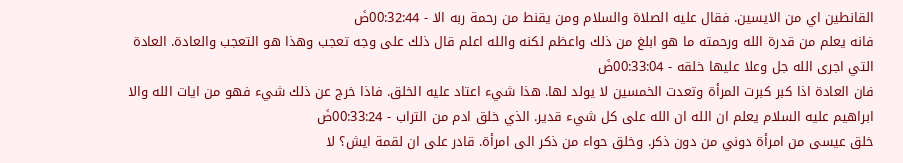القانطين اي من الايسين. فقال عليه الصلاة والسلام ومن يقنط من رحمة ربه الا - 00:32:44ضَ
فانه يعلم من قدرة الله ورحمته ما هو ابلغ من ذلك واعظم لكنه والله اعلم قال ذلك على وجه تعجب وهذا هو التعجب والعادة. العادة التي اجرى الله جل وعلا عليها خلقه - 00:33:04ضَ
فان العادة اذا كبر كبرت المرأة وتعدت الخمسين لا يولد لها. هذا شيء اعتاد عليه الخلق. فاذا خرج عن ذلك شيء فهو من ايات الله والا ابراهيم عليه السلام يعلم ان الله ان الله على كل شيء قدير. الذي خلق ادم من التراب - 00:33:24ضَ
خلق عيسى من امرأة دوني من دون ذكر. وخلق حواء من ذكر الى امرأة. قادر على ان لقمة ايش؟ لا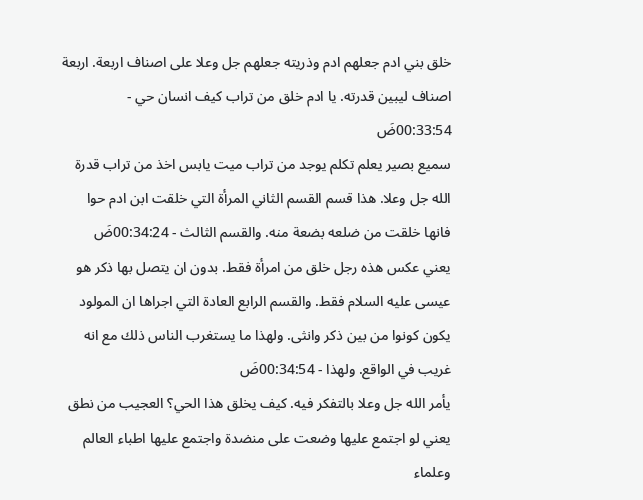خلق بني ادم جعلهم ادم وذريته جعلهم جل وعلا على اصناف اربعة. اربعة اصناف ليبين قدرته. يا ادم خلق من تراب كيف انسان حي - 00:33:54ضَ
سميع بصير يعلم تكلم يوجد من تراب ميت يابس اخذ من تراب قدرة الله جل وعلا. هذا قسم القسم الثاني المرأة التي خلقت ابن ادم حوا فانها خلقت من ضلعه بضعة منه. والقسم الثالث - 00:34:24ضَ
يعني عكس هذه رجل خلق من امرأة فقط. بدون ان يتصل بها ذكر هو عيسى عليه السلام فقط. والقسم الرابع العادة التي اجراها ان المولود يكون كونوا من بين ذكر وانثى. ولهذا ما يستغرب الناس ذلك مع انه غريب في الواقع. ولهذا - 00:34:54ضَ
يأمر الله جل وعلا بالتفكر فيه. كيف يخلق هذا الحي؟ العجيب من نطق يعني لو اجتمع عليها وضعت على منضدة واجتمع عليها اطباء العالم وعلماء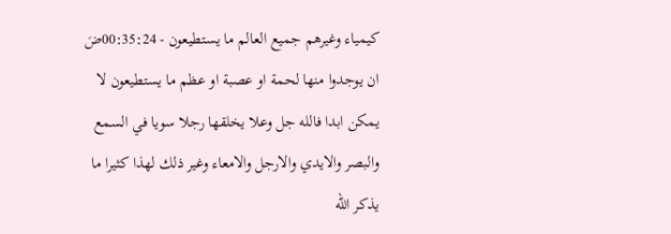كيمياء وغيرهم جميع العالم ما يستطيعون - 00:35:24ضَ
ان يوجدوا منها لحمة او عصبة او عظم ما يستطيعون لا يمكن ابدا فالله جل وعلا يخلقها رجلا سويا في السمع والبصر والايدي والارجل والامعاء وغير ذلك لهذا كثيرا ما يذكر الله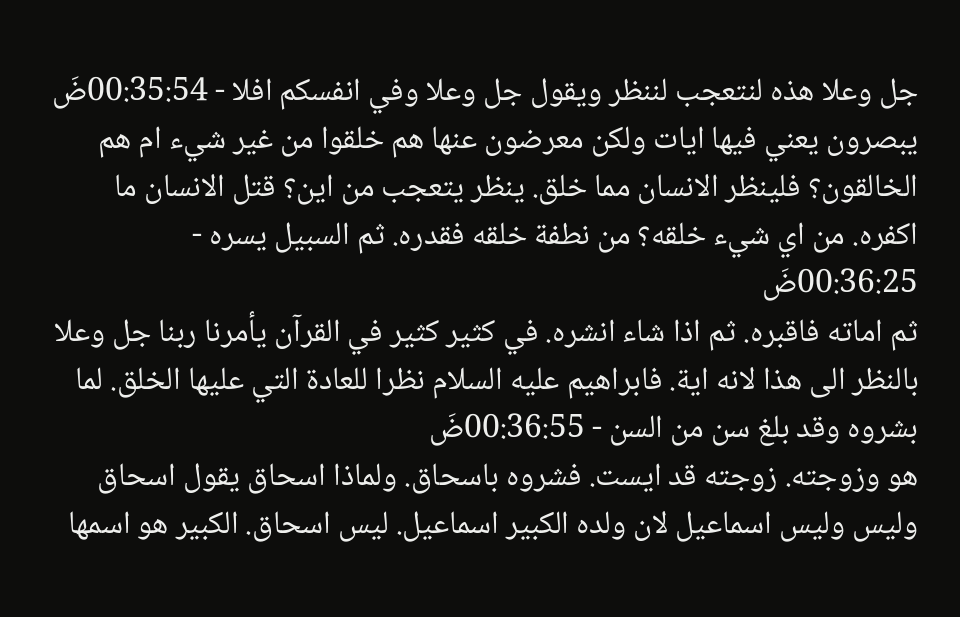جل وعلا هذه لنتعجب لننظر ويقول جل وعلا وفي انفسكم افلا - 00:35:54ضَ
يبصرون يعني فيها ايات ولكن معرضون عنها هم خلقوا من غير شيء ام هم الخالقون؟ فلينظر الانسان مما خلق. ينظر يتعجب من اين؟ قتل الانسان ما اكفره. من اي شيء خلقه؟ من نطفة خلقه فقدره. ثم السبيل يسره - 00:36:25ضَ
ثم اماته فاقبره. ثم اذا شاء انشره. في كثير كثير في القرآن يأمرنا ربنا جل وعلا بالنظر الى هذا لانه اية. فابراهيم عليه السلام نظرا للعادة التي عليها الخلق. لما بشروه وقد بلغ سن من السن - 00:36:55ضَ
هو وزوجته. زوجته قد ايست. فشروه باسحاق. ولماذا اسحاق يقول اسحاق وليس وليس اسماعيل لان ولده الكبير اسماعيل. ليس اسحاق. الكبير هو اسمها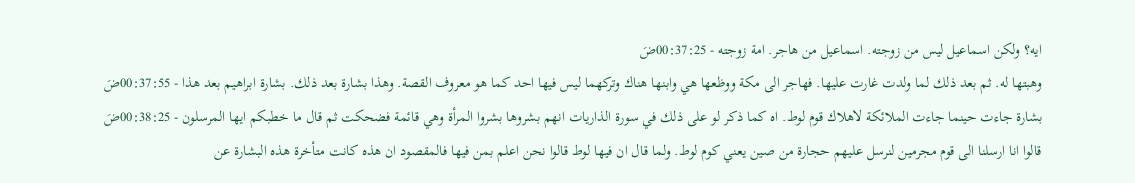ايه؟ ولكن اسماعيل ليس من زوجته. اسماعيل من هاجر. امة زوجته - 00:37:25ضَ
وهبتها له. ثم بعد ذلك لما ولدت غارت عليها. فهاجر الى مكة ووظعها هي وابنها هناك وتركهما ليس فيها احد كما هو معروف القصة. وهذا بشارة بعد ذلك. بشارة ابراهيم بعد هذا - 00:37:55ضَ
بشارة جاءت حينما جاءت الملائكة لاهلاك قوم لوط. اه كما ذكر لو على ذلك في سورة الذاريات انهم بشروها بشروا المرأة وهي قائمة فضحكت ثم قال ما خطبكم ايها المرسلون - 00:38:25ضَ
قالوا انا ارسلنا الى قوم مجرمين لنرسل عليهم حجارة من صين يعني كوم لوط. ولما قال ان فيها لوط قالوا نحن اعلم بمن فيها فالمقصود ان هذه كانت متأخرة هذه البشارة عن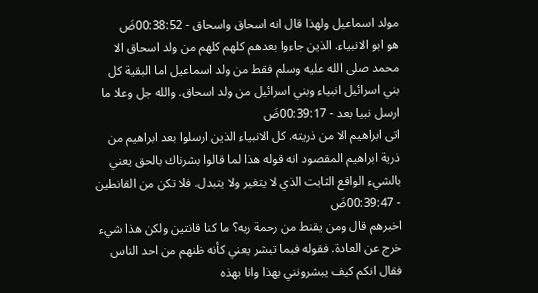مولد اسماعيل ولهذا قال انه اسحاق واسحاق - 00:38:52ضَ
هو ابو الانبياء. الذين جاءوا بعدهم كلهم كلهم من ولد اسحاق الا محمد صلى الله عليه وسلم فقط من ولد اسماعيل اما البقية كل بني اسرائيل انبياء وبني اسرائيل من ولد اسحاق. والله جل وعلا ما ارسل نبيا بعد - 00:39:17ضَ
اتى ابراهيم الا من ذريته. كل الانبياء الذين ارسلوا بعد ابراهيم من ذرية ابراهيم المقصود انه قوله هذا لما قالوا بشرناك بالحق يعني بالشيء الواقع الثابت الذي لا يتغير ولا يتبدل. فلا تكن من القانطين - 00:39:47ضَ
اخبرهم قال ومن يقنط من رحمة ربه؟ ما كنا قانتين ولكن هذا شيء خرج عن العادة. فقوله فبما تبشر يعني كأنه ظنهم من احد الناس فقال انكم كيف يبشرونني بهذا وانا بهذه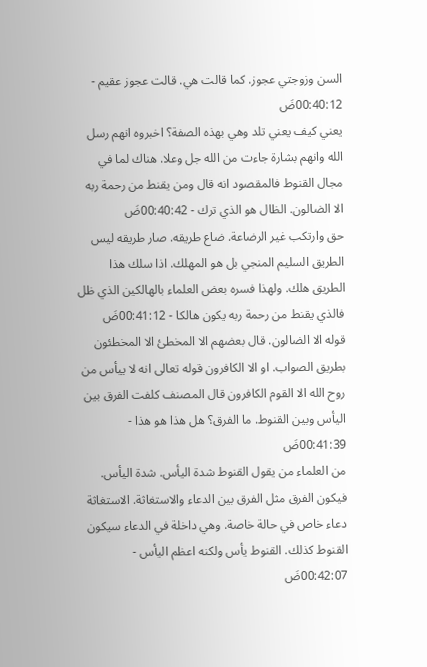السن وزوجتي عجوز. كما قالت هي. قالت عجوز عقيم - 00:40:12ضَ
يعني كيف يعني تلد وهي بهذه الصفة؟ اخبروه انهم رسل الله وانهم بشارة جاءت من الله جل وعلا. هناك لما في مجال القنوط فالمقصود انه قال ومن يقنط من رحمة ربه الا الضالون. الظال هو الذي ترك - 00:40:42ضَ
حق وارتكب غير الرضاعة. ضاع طريقه. صار طريقه ليس الطريق السليم المنجي بل هو المهلك. اذا سلك هذا الطريق هلك. ولهذا فسره بعض العلماء بالهالكين الذي ظل فالذي يقنط من رحمة ربه يكون هالكا - 00:41:12ضَ
قوله الا الضالون. قال بعضهم الا المخطئ الا المخطئون بطريق الصواب. او الا الكافرون قوله تعالى انه لا ييأس من روح الله الا القوم الكافرون قال المصنف كلفت الفرق بين اليأس وبين القنوط. ما الفرق؟ هل هذا هو هذا - 00:41:39ضَ
من العلماء من يقول القنوط شدة اليأس. شدة اليأس. فيكون الفرق مثل الفرق بين الدعاء والاستغاثة. الاستغاثة دعاء خاص في حالة خاصة. وهي داخلة في الدعاء سيكون القنوط كذلك. القنوط يأس ولكنه اعظم اليأس - 00:42:07ضَ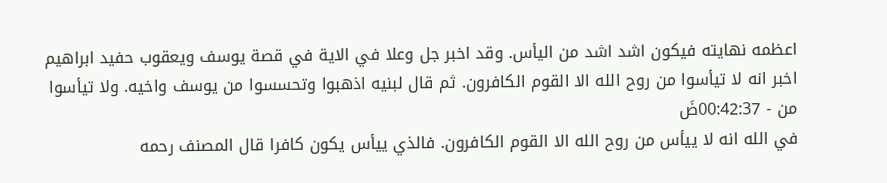اعظمه نهايته فيكون اشد اشد من اليأس. وقد اخبر جل وعلا في الاية في قصة يوسف ويعقوب حفيد ابراهيم اخبر انه لا تيأسوا من روح الله الا القوم الكافرون. ثم قال لبنيه اذهبوا وتحسسوا من يوسف واخيه. ولا تيأسوا من - 00:42:37ضَ
في الله انه لا ييأس من روح الله الا القوم الكافرون. فالذي ييأس يكون كافرا قال المصنف رحمه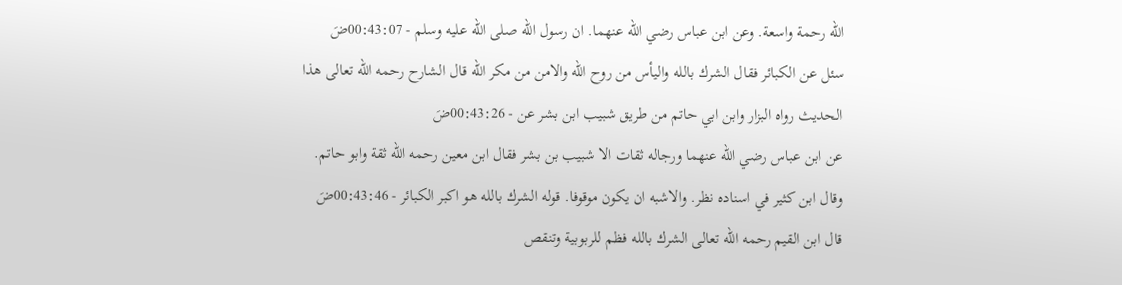الله رحمة واسعة. وعن ابن عباس رضي الله عنهما. ان رسول الله صلى الله عليه وسلم - 00:43:07ضَ
سئل عن الكبائر فقال الشرك بالله واليأس من روح الله والامن من مكر الله قال الشارح رحمه الله تعالى هذا الحديث رواه البزار وابن ابي حاتم من طريق شبيب ابن بشر عن - 00:43:26ضَ
عن ابن عباس رضي الله عنهما ورجاله ثقات الا شبيب بن بشر فقال ابن معين رحمه الله ثقة وابو حاتم. وقال ابن كثير في اسناده نظر. والاشبه ان يكون موقوفا. قوله الشرك بالله هو اكبر الكبائر - 00:43:46ضَ
قال ابن القيم رحمه الله تعالى الشرك بالله فظم للربوبية وتنقص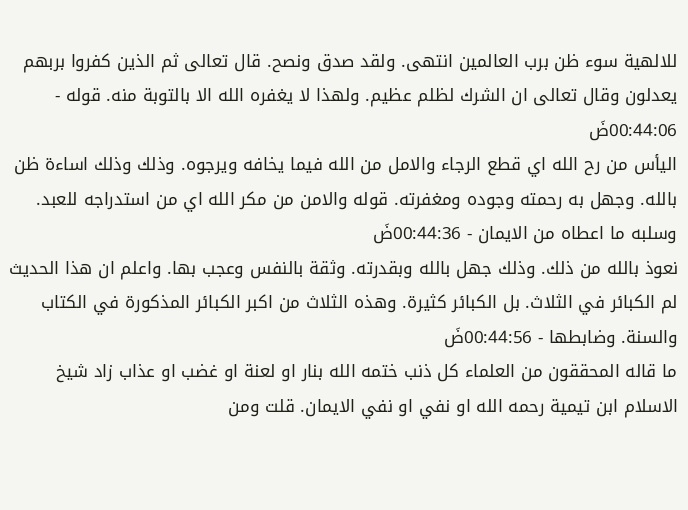للالهية سوء ظن برب العالمين انتهى. ولقد صدق ونصح. قال تعالى ثم الذين كفروا بربهم يعدلون وقال تعالى ان الشرك لظلم عظيم. ولهذا لا يغفره الله الا بالتوبة منه. قوله - 00:44:06ضَ
اليأس من رح الله اي قطع الرجاء والامل من الله فيما يخافه ويرجوه. وذلك وذلك اساءة ظن بالله. وجهل به رحمته وجوده ومغفرته. قوله والامن من مكر الله اي من استدراجه للعبد. وسلبه ما اعطاه من الايمان - 00:44:36ضَ
نعوذ بالله من ذلك. وذلك جهل بالله وبقدرته. وثقة بالنفس وعجب بها. واعلم ان هذا الحديث لم الكبائر في الثلاث. بل الكبائر كثيرة. وهذه الثلاث من اكبر الكبائر المذكورة في الكتاب والسنة. وضابطها - 00:44:56ضَ
ما قاله المحققون من العلماء كل ذنب ختمه الله بنار او لعنة او غضب او عذاب زاد شيخ الاسلام ابن تيمية رحمه الله او نفي او نفي الايمان. قلت ومن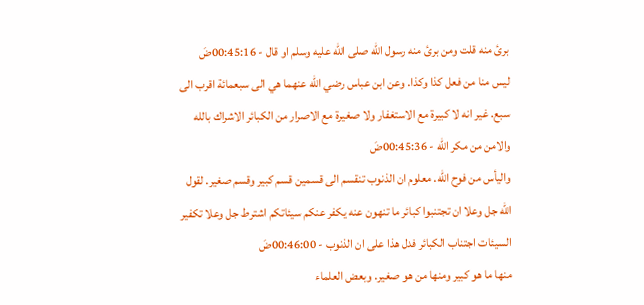برئ منه قلت ومن برئ منه رسول الله صلى الله عليه وسلم او قال - 00:45:16ضَ
ليس منا من فعل كذا وكذا. وعن ابن عباس رضي الله عنهما هي الى سبعمائة اقرب الى سبع. غير انه لا كبيرة مع الاستغفار ولا صغيرة مع الاصرار من الكبائر الاشراك بالله والامن من مكر الله - 00:45:36ضَ
واليأس من فوح الله. معلوم ان الذنوب تنقسم الى قسمين قسم كبير وقسم صغير. لقول الله جل وعلا ان تجتنبوا كبائر ما تنهون عنه يكفر عنكم سيئاتكم اشترط جل وعلا تكفير السيئات اجتناب الكبائر فدل هذا على ان الذنوب - 00:46:00ضَ
منها ما هو كبير ومنها من هو صغير. وبعض العلماء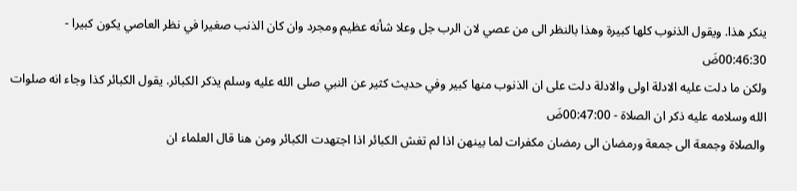ينكر هذا. ويقول الذنوب كلها كبيرة وهذا بالنظر الى من عصي لان الرب جل وعلا شأنه عظيم ومجرد وان كان الذنب صغيرا في نظر العاصي يكون كبيرا - 00:46:30ضَ
ولكن ما دلت عليه الادلة اولى والادلة دلت على ان الذنوب منها كبير وفي حديث كثير عن النبي صلى الله عليه وسلم يذكر الكبائر. يقول الكبائر كذا وجاء انه صلوات الله وسلامه عليه ذكر ان الصلاة - 00:47:00ضَ
والصلاة وجمعة الى جمعة ورمضان الى رمضان مكفرات لما بينهن اذا لم تغش الكبائر اذا اجتهدت الكبائر ومن هنا قال العلماء ان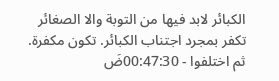الكبائر لابد فيها من التوبة والا الصغائر تكفر بمجرد اجتناب الكبائر. تكون مكفرة. ثم اختلفوا - 00:47:30ضَ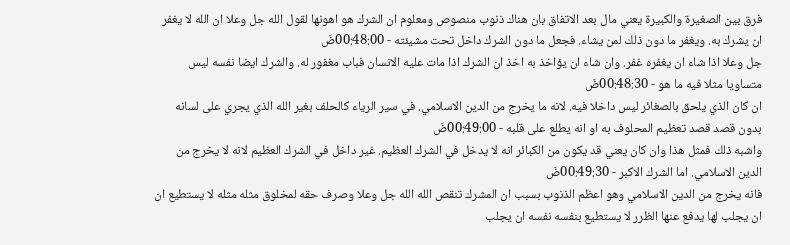فرق بين الصغيرة والكبيرة يعني مال بعد الاتفاق بان هناك ذنوب منصوص ومعلوم ان الشرك هو اهونها لقول الله جل وعلا ان الله لا يغفر ان يشرك به. ويغفر ما دون ذلك لمن يشاء. فجعل ما دون الشرك داخل تحت مشيئته - 00:48:00ضَ
جل وعلا اذا شاء ان يغفره غفر. وان شاء ان يؤاخذ به اخذ ان الشرك اذا مات عليه الانسان فباب مغفور له. والشرك ايضا نفسه ليس متساويا مثلا فيه ما هو - 00:48:30ضَ
ان كان الذي يلحق بالصغائر ليس داخلا فيه. لانه ما يخرج من الدين الاسلامي. في سير الرياء كالحلف بغير الله الذي يجري على لسانه بدون قصد قصد تعظيم المحلوف به او انه يطلع على قلبه - 00:49:00ضَ
واشبه ذلك فمثل هذا وان كان يعني قد يكون من الكبائر انه لا يدخل في الشرك العظيم. غير داخل في الشرك العظيم لانه لا يخرج من الدين الاسلامي. اما الشرك الاكبر - 00:49:30ضَ
فانه يخرج من الدين الاسلامي وهو اعظم الذنوب بسبب ان المشرك تنقص الله الله جل وعلا وصرف حقه لمخلوق مثله مثله لا يستطيع ان ان يجلب لها يدفع عنها الظرر لا يستطيع بنفسه نفسه ان يجلب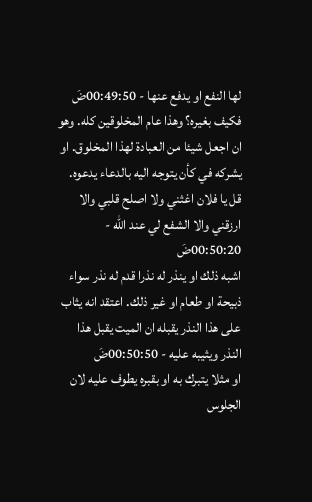لها النفع او يدفع عنها - 00:49:50ضَ
فكيف بغيره؟ وهذا عام المخلوقين كله. وهو ان اجعل شيئا من العبادة لهذا المخلوق. او يشركه في كأن يتوجه اليه بالدعاء يدعوه. قل يا فلان اغثني ولا اصلح قلبي والا ارزقني والا الشفع لي عند الله - 00:50:20ضَ
اشبه ذلك او ينذر له نذرا قدم له نذر سواء ذبيحة او طعام او غير ذلك. اعتقد انه يثاب على هذا النذر يقبله ان الميت يقبل هذا النذر ويثيبه عليه - 00:50:50ضَ
او مثلا يتبرك به او بقبره يطوف عليه لان الجلوس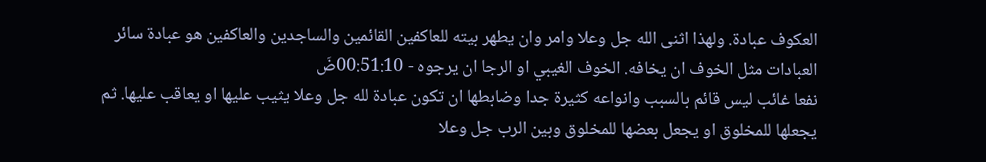العكوف عبادة. ولهذا اثنى الله جل وعلا وامر وان يطهر بيته للعاكفين القائمين والساجدين والعاكفين هو عبادة سائر العبادات مثل الخوف ان يخافه. الخوف الغيبي او الرجا ان يرجوه - 00:51:10ضَ
نفعا غائب ليس قائم بالسبب وانواعه كثيرة جدا وضابطها ان تكون عبادة لله جل وعلا يثيب عليها او يعاقب عليها. ثم يجعلها للمخلوق او يجعل بعضها للمخلوق وبين الرب جل وعلا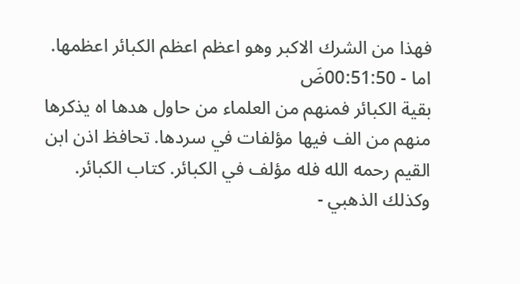فهذا من الشرك الاكبر وهو اعظم اعظم الكبائر اعظمها. اما - 00:51:50ضَ
بقية الكبائر فمنهم من العلماء من حاول هدها اه يذكرها منهم من الف فيها مؤلفات في سردها. تحافظ اذن ابن القيم رحمه الله فله مؤلف في الكبائر. كتاب الكبائر. وكذلك الذهبي -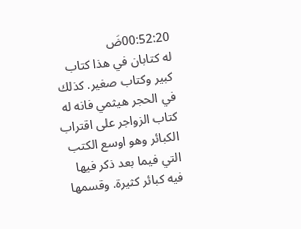00:52:20ضَ
له كتابان في هذا كتاب كبير وكتاب صغير. كذلك في الحجر هيثمي فانه له كتاب الزواجر على اقتراب الكبائر وهو اوسع الكتب التي فيما بعد ذكر فيها فيه كبائر كثيرة. وقسمها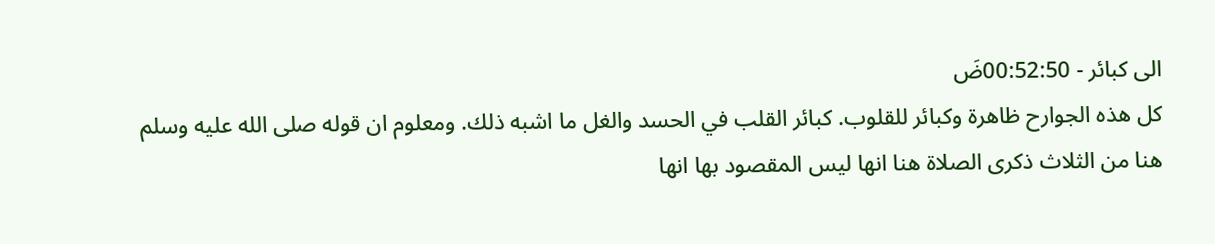الى كبائر - 00:52:50ضَ
كل هذه الجوارح ظاهرة وكبائر للقلوب. كبائر القلب في الحسد والغل ما اشبه ذلك. ومعلوم ان قوله صلى الله عليه وسلم هنا من الثلاث ذكرى الصلاة هنا انها ليس المقصود بها انها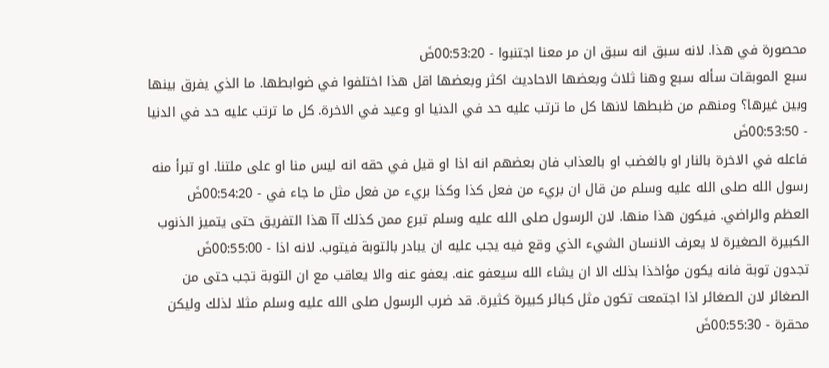محصورة في هذا. لانه سبق انه سبق ان مر معنا اجتنبوا - 00:53:20ضَ
سبع الموبقات سأله سبع وهنا ثلاث وبعضها الاحاديث اكثر وبعضها اقل هذا اختلفوا في ضوابطها. ما الذي يفرق بينها وبين غيرها؟ ومنهم من ظبطها لانها كل ما ترتب عليه حد في الدنيا او وعيد في الاخرة. كل ما ترتب عليه حد في الدنيا - 00:53:50ضَ
فاعله في الاخرة بالنار او بالغضب او بالعذاب فان بعضهم انه اذا او قيل في حقه انه ليس منا او على ملتنا. او تبرأ منه رسول الله صلى الله عليه وسلم من قال ان بريء من فعل كذا وكذا بريء من فعل مثل ما جاء في - 00:54:20ضَ
العظم والراضي. فيكون هذا منها. لان الرسول صلى الله عليه وسلم تبرع ممن كذلك آآ هذا التفريق حتى يتميز الذنوب الكبيرة الصغيرة لا يعرف الانسان الشيء الذي وقع فيه يجب عليه ان يبادر بالتوبة فيتوب. لانه اذا - 00:55:00ضَ
تجدون توبة فانه يكون مؤاخذا بذلك الا ان يشاء الله سيعفو عنه. يعفو عنه والا يعاقب مع ان التوبة تجب حتى من الصغائر لان الصغائر اذا اجتمعت تكون مثل كبائر كبيرة كثيرة. قد ضرب الرسول صلى الله عليه وسلم مثلا لذلك وليكن محقرة - 00:55:30ضَ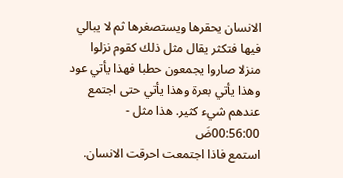الانسان يحقرها ويستصغرها ثم لا يبالي فيها فتكثر يقال مثل ذلك كقوم نزلوا منزلا صاروا يجمعون حطبا فهذا يأتي عود وهذا يأتي بعرة وهذا يأتي حتى اجتمع عندهم شيء كثير. هذا مثل - 00:56:00ضَ
استمع فاذا اجتمعت احرقت الانسان.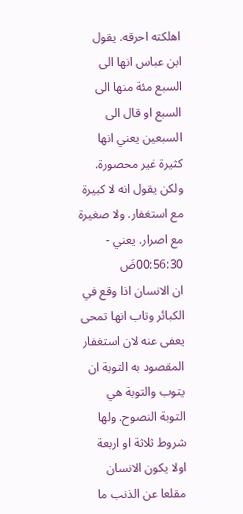اهلكته احرقه. يقول ابن عباس انها الى السبع مئة منها الى السبع او قال الى السبعين يعني انها كثيرة غير محصورة. ولكن يقول انه لا كبيرة مع استغفار. ولا صغيرة مع اصرار. يعني - 00:56:30ضَ
ان الانسان اذا وقع في الكبائر وتاب انها تمحى يعفى عنه لان استغفار المقصود به التوبة ان يتوب والتوبة هي التوبة النصوح. ولها شروط ثلاثة او اربعة اولا يكون الانسان مقلعا عن الذنب ما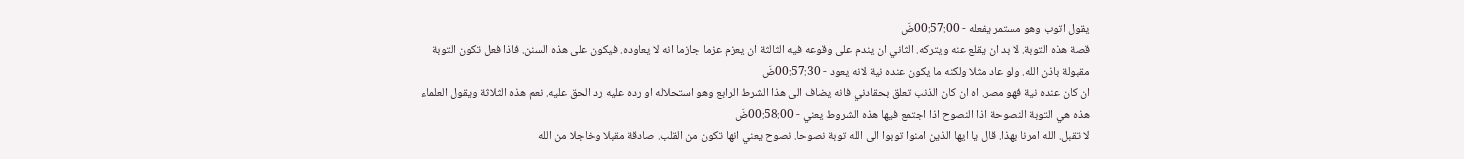يقول اتوب وهو مستمر يفعله - 00:57:00ضَ
قصة هذه التوبة. لا بد ان يقلع عنه ويتركه. الثاني ان يندم على وقوعه فيه الثالثة ان يعزم عزما جازما انه لا يعاوده. فيكون على هذه السنن. فاذا فعل تكون التوبة مقبولة باذن الله. ولو عاد مثلا ولكنه ما يكون عنده نية لانه يعود - 00:57:30ضَ
ان كان عنده نية فهو مصر. اه ان كان الذنب تعلق بحقادني فانه يضاف الى هذا الشرط الرابع وهو استحلاله او رده عليه رد الحق عليه. نعم هذه الثلاثة ويقول العلماء هذه هي التوبة النصوحة اذا النصوح اذا اجتمع فيها هذه الشروط يعني - 00:58:00ضَ
لا تقبل. الله امرنا بهذا. قال يا ايها الذين امنوا توبوا الى الله توبة نصوحا. نصوح يعني انها تكون من القلب. صادقة مقبلا وخاجلا من الله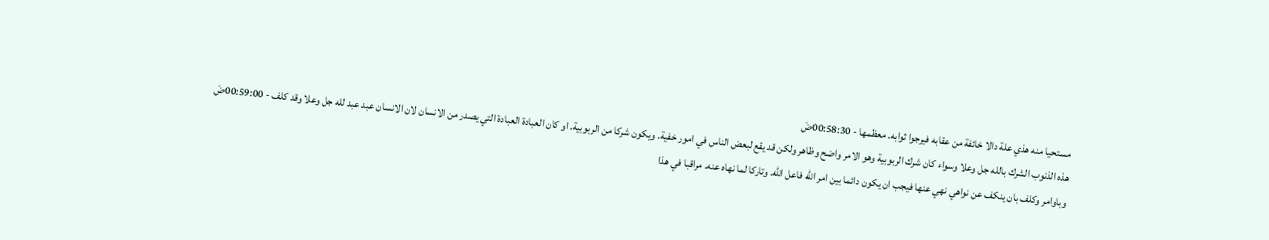مستحيا منه هذي علة دالا خائفة من عقابه فيرجوا ثوابه. معظمها - 00:58:30ضَ
هذه الذنوب الشرك بالله جل وعلا وسواء كان شرك الربوبية وهو الامر واضح وظاهر ولكن قد يقع لبعض الناس في امور خفية. ويكون شركا من الربوبية. او كان العبادة العبادة التي يصدر من الانسان لان الانسان عبد عبد لله جل وعلا وقد كلف - 00:59:00ضَ
وباوامر وكلف بان ينكف عن نواهي نهي عنها فيجب ان يكون دائما بين امر الله فاعل الله. وتاركا لما نهاه عنه. مراقبا في هذا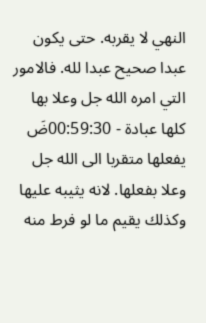النهي لا يقربه. حتى يكون عبدا صحيح عبدا لله. فالامور التي امره الله جل وعلا بها كلها عبادة - 00:59:30ضَ
يفعلها متقربا الى الله جل وعلا بفعلها. لانه يثيبه عليها وكذلك يقيم ما لو فرط منه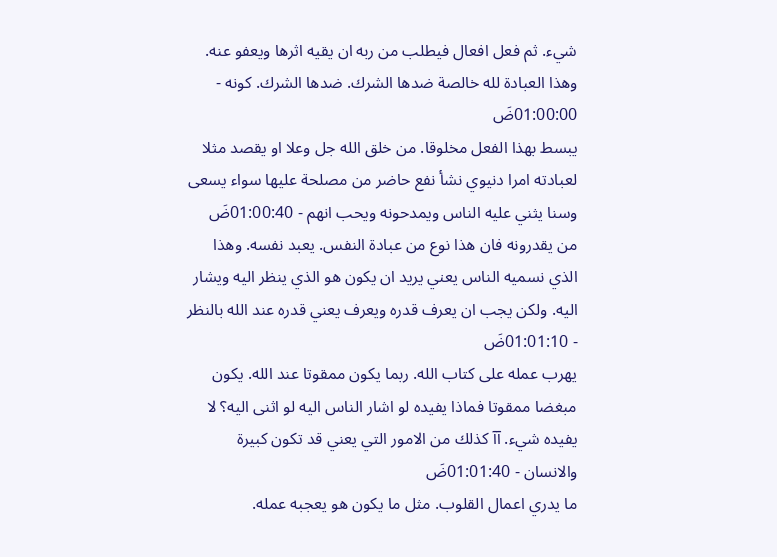شيء. ثم فعل افعال فيطلب من ربه ان يقيه اثرها ويعفو عنه. وهذا العبادة لله خالصة ضدها الشرك. ضدها الشرك. كونه - 01:00:00ضَ
يبسط بهذا الفعل مخلوقا. من خلق الله جل وعلا او يقصد مثلا لعبادته امرا دنيوي نشأ نفع حاضر من مصلحة عليها سواء يسعى وسنا يثني عليه الناس ويمدحونه ويحب انهم - 01:00:40ضَ
من يقدرونه فان هذا نوع من عبادة النفس. يعبد نفسه. وهذا الذي نسميه الناس يعني يريد ان يكون هو الذي ينظر اليه ويشار اليه. ولكن يجب ان يعرف قدره ويعرف يعني قدره عند الله بالنظر - 01:01:10ضَ
يهرب عمله على كتاب الله. ربما يكون ممقوتا عند الله. يكون مبغضا ممقوتا فماذا يفيده لو اشار الناس اليه لو اثنى اليه؟ لا يفيده شيء. آآ كذلك من الامور التي يعني قد تكون كبيرة والانسان - 01:01:40ضَ
ما يدري اعمال القلوب. مثل ما يكون هو يعجبه عمله.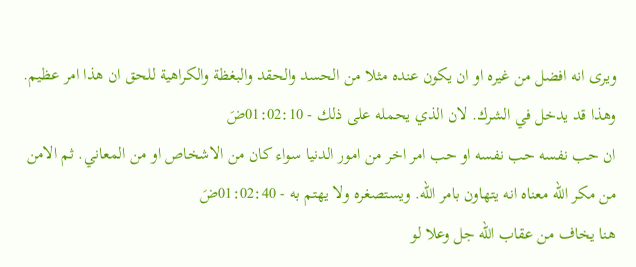ويرى انه افضل من غيره او ان يكون عنده مثلا من الحسد والحقد والبغظة والكراهية للحق ان هذا امر عظيم. وهذا قد يدخل في الشرك. لان الذي يحمله على ذلك - 01:02:10ضَ
ان حب نفسه حب نفسه او حب امر اخر من امور الدنيا سواء كان من الاشخاص او من المعاني. ثم الامن من مكر الله معناه انه يتهاون بامر الله. ويستصغره ولا يهتم به - 01:02:40ضَ
هنا يخاف من عقاب الله جل وعلا لو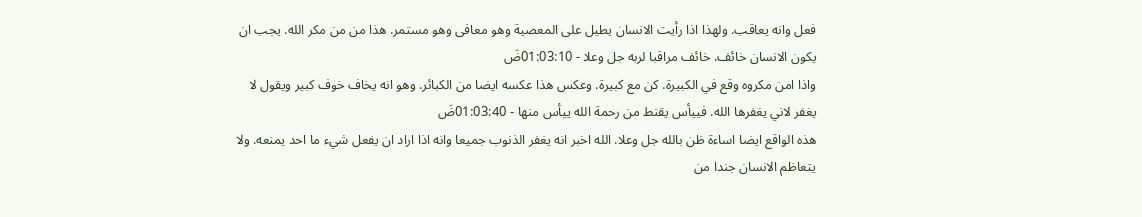فعل وانه يعاقب. ولهذا اذا رأيت الانسان يطيل على المعصية وهو معافى وهو مستمر. هذا من من مكر الله. يجب ان يكون الانسان خائف. خائف مراقبا لربه جل وعلا - 01:03:10ضَ
واذا امن مكروه وقع في الكبيرة. كن مع كبيرة. وعكس هذا عكسه ايضا من الكبائر. وهو انه يخاف خوف كبير ويقول لا يغفر لاني يغفرها الله. فييأس يقنط من رحمة الله ييأس منها - 01:03:40ضَ
هذه الواقع ايضا اساءة ظن بالله جل وعلا. الله اخبر انه يغفر الذنوب جميعا وانه اذا اراد ان يفعل شيء ما احد يمنعه. ولا يتعاظم الانسان جندا من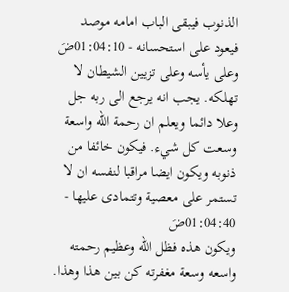الذنوب فيبقى الباب امامه موصد فيعود على استحسانه - 01:04:10ضَ
وعلى يأسه وعلى تزيين الشيطان لا تهلكه. يجب انه يرجع الى ربه جل وعلا دائما ويعلم ان رحمة الله واسعة وسعت كل شيء. فيكون خائفا من ذنوبه ويكون ايضا مراقبا لنفسه ان لا تستمر على معصية وتتمادى عليها - 01:04:40ضَ
ويكون هذه فظل الله وعظيم رحمته واسعه وسعة مغفرته كن بين هذا وهذا.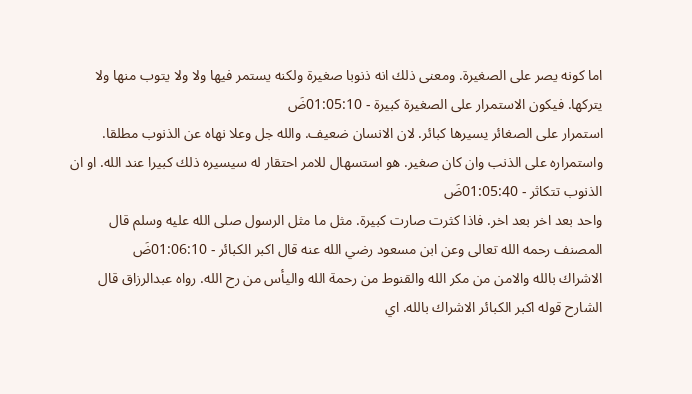اما كونه يصر على الصغيرة. ومعنى ذلك انه ذنوبا صغيرة ولكنه يستمر فيها ولا ولا يتوب منها ولا يتركها. فيكون الاستمرار على الصغيرة كبيرة - 01:05:10ضَ
استمرار على الصغائر يسيرها كبائر. لان الانسان ضعيف. والله جل وعلا نهاه عن الذنوب مطلقا. واستمراره على الذنب وان كان صغير. هو استسهال للامر احتقار له سيسيره ذلك كبيرا عند الله. او ان الذنوب تتكاثر - 01:05:40ضَ
واحد بعد اخر بعد اخر. فاذا كثرت صارت كبيرة. مثل ما مثل الرسول صلى الله عليه وسلم قال المصنف رحمه الله تعالى وعن ابن مسعود رضي الله عنه قال اكبر الكبائر - 01:06:10ضَ
الاشراك بالله والامن من مكر الله والقنوط من رحمة الله واليأس من رح الله. رواه عبدالرزاق قال الشارح قوله اكبر الكبائر الاشراك بالله. اي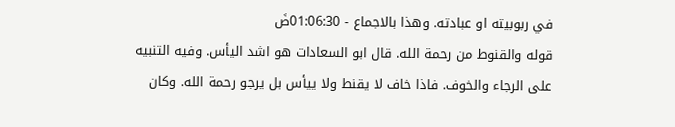في ربوبيته او عبادته. وهذا بالاجماع - 01:06:30ضَ
قوله والقنوط من رحمة الله. قال ابو السعادات هو اشد اليأس. وفيه التنبيه على الرجاء والخوف. فاذا خاف لا يقنط ولا ييأس بل يرجو رحمة الله. وكان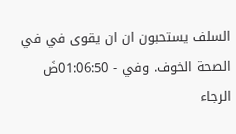السلف يستحبون ان ان يقوى في في الصحة الخوف. وفي - 01:06:50ضَ
الرجاء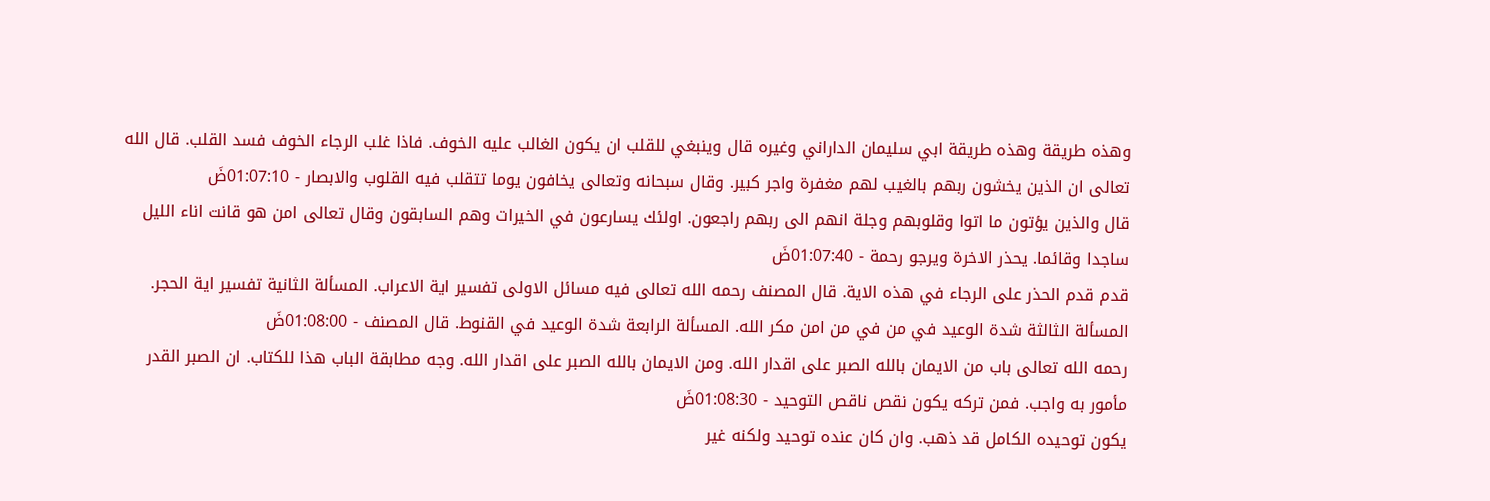وهذه طريقة وهذه طريقة ابي سليمان الداراني وغيره قال وينبغي للقلب ان يكون الغالب عليه الخوف. فاذا غلب الرجاء الخوف فسد القلب. قال الله تعالى ان الذين يخشون ربهم بالغيب لهم مغفرة واجر كبير. وقال سبحانه وتعالى يخافون يوما تتقلب فيه القلوب والابصار - 01:07:10ضَ
قال والذين يؤتون ما اتوا وقلوبهم وجلة انهم الى ربهم راجعون. اولئك يسارعون في الخيرات وهم السابقون وقال تعالى امن هو قانت اناء الليل ساجدا وقائما. يحذر الاخرة ويرجو رحمة - 01:07:40ضَ
قدم قدم الحذر على الرجاء في هذه الاية. قال المصنف رحمه الله تعالى فيه مسائل الاولى تفسير اية الاعراب. المسألة الثانية تفسير اية الحجر. المسألة الثالثة شدة الوعيد في من في من امن مكر الله. المسألة الرابعة شدة الوعيد في القنوط. قال المصنف - 01:08:00ضَ
رحمه الله تعالى باب من الايمان بالله الصبر على اقدار الله. ومن الايمان بالله الصبر على اقدار الله. وجه مطابقة الباب هذا للكتاب. ان الصبر القدر مأمور به واجب. فمن تركه يكون نقص ناقص التوحيد - 01:08:30ضَ
يكون توحيده الكامل قد ذهب. وان كان عنده توحيد ولكنه غير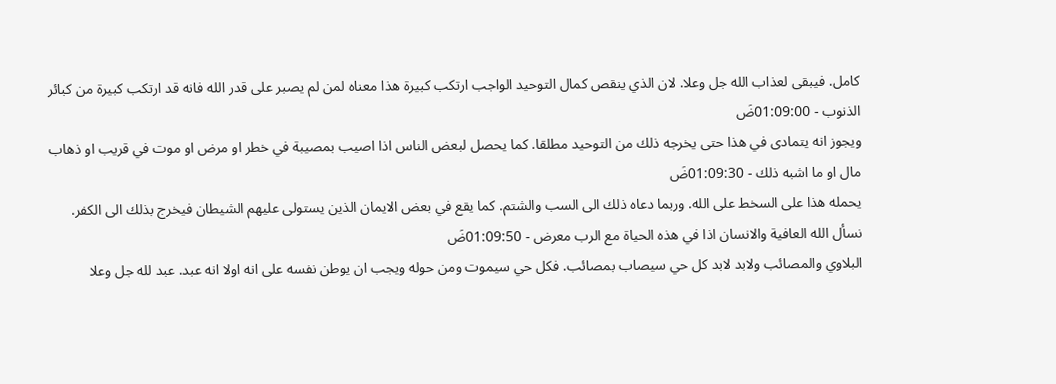كامل. فيبقى لعذاب الله جل وعلا. لان الذي ينقص كمال التوحيد الواجب ارتكب كبيرة هذا معناه لمن لم يصبر على قدر الله فانه قد ارتكب كبيرة من كبائر الذنوب - 01:09:00ضَ
ويجوز انه يتمادى في هذا حتى يخرجه ذلك من التوحيد مطلقا. كما يحصل لبعض الناس اذا اصيب بمصيبة في خطر او مرض او موت في قريب او ذهاب مال او ما اشبه ذلك - 01:09:30ضَ
يحمله هذا على السخط على الله. وربما دعاه ذلك الى السب والشتم. كما يقع في بعض الايمان الذين يستولى عليهم الشيطان فيخرج بذلك الى الكفر. نسأل الله العافية والانسان اذا في هذه الحياة مع الرب معرض - 01:09:50ضَ
البلاوي والمصائب ولابد لابد كل حي سيصاب بمصائب. فكل حي سيموت ومن حوله ويجب ان يوطن نفسه على انه اولا انه عبد. عبد لله جل وعلا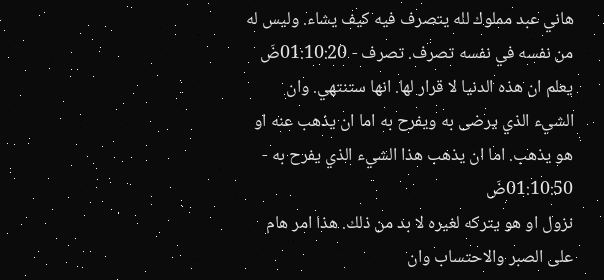هاني عبد مملوك لله يتصرف فيه كيف يشاء. وليس له من نفسه في نفسه تصرف. تصرف - 01:10:20ضَ
يعلم ان هذه الدنيا لا قرار لها. انها ستنتهي. وان الشيء الذي يرضى به ويفرح به اما ان يذهب عنه او هو يذهب. اما ان يذهب هذا الشيء الذي يفرح به - 01:10:50ضَ
نزول او هو يتركه لغيره لا بد من ذلك. هذا امر هام على الصبر والاحتساب وان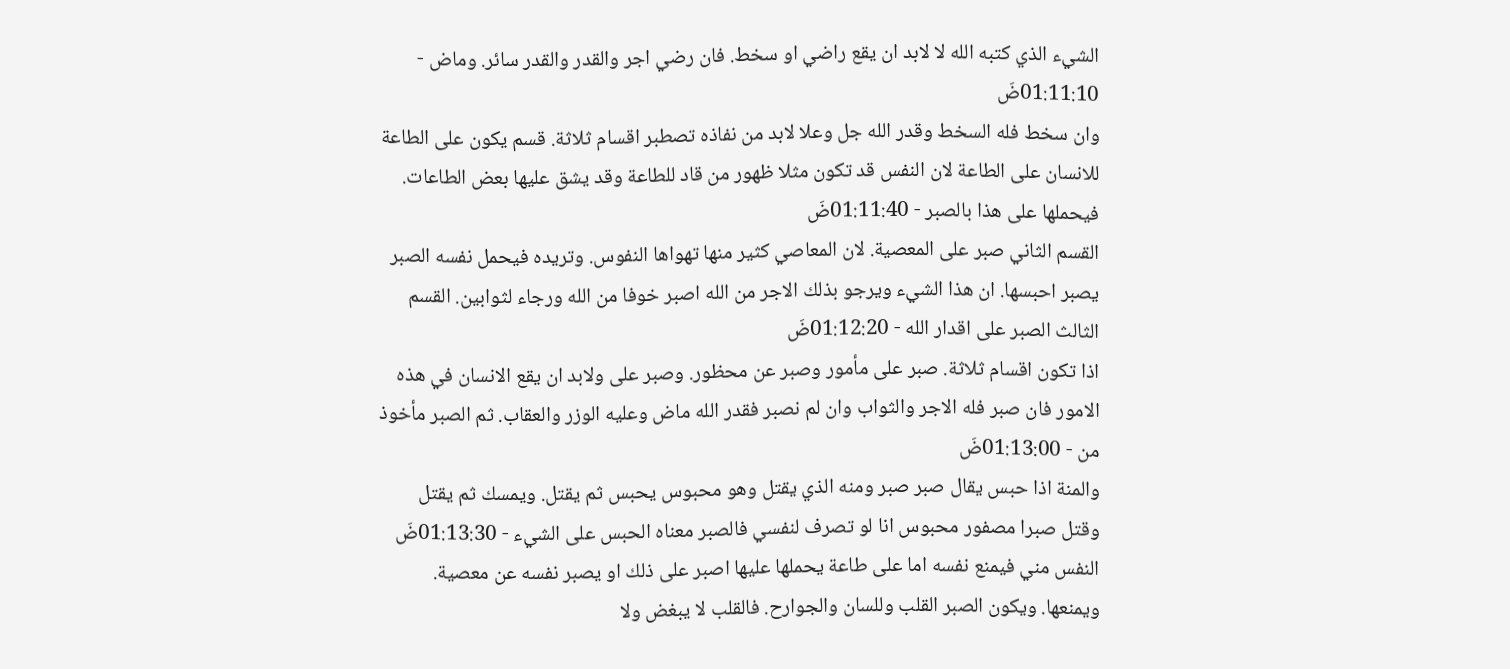الشيء الذي كتبه الله لا لابد ان يقع راضي او سخط. فان رضي اجر والقدر والقدر سائر. وماض - 01:11:10ضَ
وان سخط فله السخط وقدر الله جل وعلا لابد من نفاذه تصطبر اقسام ثلاثة. قسم يكون على الطاعة للانسان على الطاعة لان النفس قد تكون مثلا ظهور من قاد للطاعة وقد يشق عليها بعض الطاعات. فيحملها على هذا بالصبر - 01:11:40ضَ
القسم الثاني صبر على المعصية. لان المعاصي كثير منها تهواها النفوس. وتريده فيحمل نفسه الصبر يصبر احبسها. ان هذا الشيء ويرجو بذلك الاجر من الله اصبر خوفا من الله ورجاء لثوابين. القسم الثالث الصبر على اقدار الله - 01:12:20ضَ
اذا تكون اقسام ثلاثة. صبر على مأمور وصبر عن محظور. وصبر على ولابد ان يقع الانسان في هذه الامور فان صبر فله الاجر والثواب وان لم نصبر فقدر الله ماض وعليه الوزر والعقاب. ثم الصبر مأخوذ من - 01:13:00ضَ
والمنة اذا حبس يقال صبر صبر ومنه الذي يقتل وهو محبوس يحبس ثم يقتل. ويمسك ثم يقتل وقتل صبرا مصفور محبوس انا لو تصرف لنفسي فالصبر معناه الحبس على الشيء - 01:13:30ضَ
النفس مني فيمنع نفسه اما على طاعة يحملها عليها اصبر على ذلك او يصبر نفسه عن معصية. ويمنعها. ويكون الصبر القلب وللسان والجوارح. فالقلب لا يبغض ولا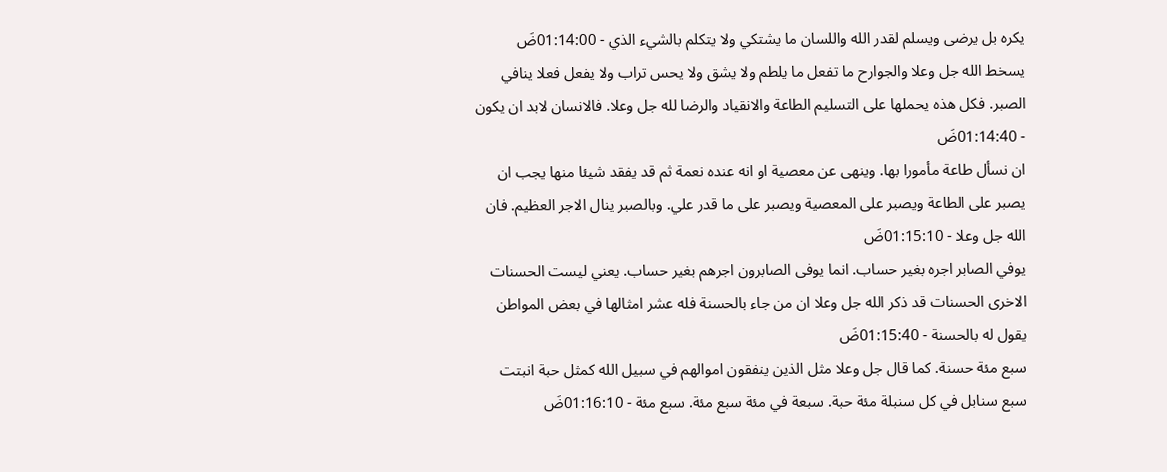يكره بل يرضى ويسلم لقدر الله واللسان ما يشتكي ولا يتكلم بالشيء الذي - 01:14:00ضَ
يسخط الله جل وعلا والجوارح ما تفعل ما يلطم ولا يشق ولا يحس تراب ولا يفعل فعلا ينافي الصبر. فكل هذه يحملها على التسليم الطاعة والانقياد والرضا لله جل وعلا. فالانسان لابد ان يكون - 01:14:40ضَ
ان نسأل طاعة مأمورا بها. وينهى عن معصية او انه عنده نعمة ثم قد يفقد شيئا منها يجب ان يصبر على الطاعة ويصبر على المعصية ويصبر على ما قدر علي. وبالصبر ينال الاجر العظيم. فان الله جل وعلا - 01:15:10ضَ
يوفي الصابر اجره بغير حساب. انما يوفى الصابرون اجرهم بغير حساب. يعني ليست الحسنات الاخرى الحسنات قد ذكر الله جل وعلا ان من جاء بالحسنة فله عشر امثالها في بعض المواطن يقول له بالحسنة - 01:15:40ضَ
سبع مئة حسنة. كما قال جل وعلا مثل الذين ينفقون اموالهم في سبيل الله كمثل حبة انبتت سبع سنابل في كل سنبلة مئة حبة. سبعة في مئة سبع مئة. سبع مئة - 01:16:10ضَ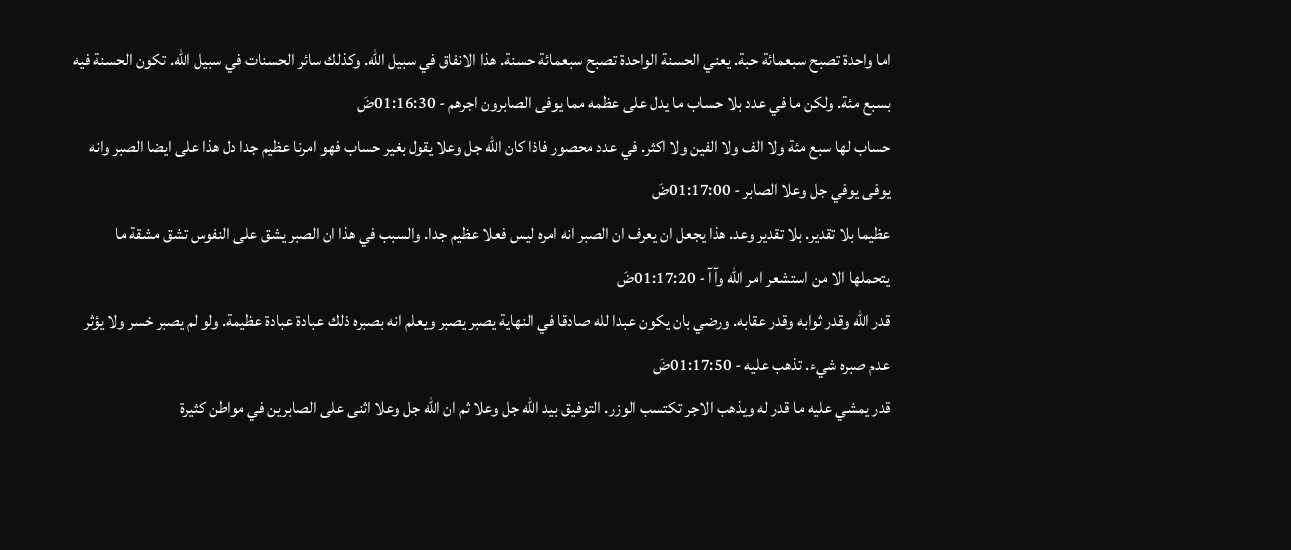اما واحدة تصبح سبعمائة حبة. يعني الحسنة الواحدة تصبح سبعمائة حسنة. هذا الانفاق في سبيل الله. وكذلك سائر الحسنات في سبيل الله. تكون الحسنة فيه بسبع مئة. ولكن ما في عدد بلا حساب ما يدل على عظمه مما يوفى الصابرون اجرهم - 01:16:30ضَ
حساب لها سبع مئة ولا الف ولا الفين ولا اكثر. في عدد محصور فاذا كان الله جل وعلا يقول بغير حساب فهو امرنا عظيم جدا دل هذا على ايضا الصبر وانه يوفى يوفي جل وعلا الصابر - 01:17:00ضَ
عظيما بلا تقدير. بلا تقدير وعد. هذا يجعل ان يعرف ان الصبر انه امره ليس فعلا عظيم جدا. والسبب في هذا ان الصبر يشق على النفوس تشق مشقة ما يتحملها الا من استشعر امر الله وآآ - 01:17:20ضَ
قدر الله وقدر ثوابه وقدر عقابه. ورضي بان يكون عبدا لله صادقا في النهاية يصبر يصبر ويعلم انه بصبره ذلك عبادة عبادة عظيمة. ولو لم يصبر خسر ولا يؤثر عدم صبره شيء. تذهب عليه - 01:17:50ضَ
قدر يمشي عليه ما قدر له ويذهب الاجر تكتسب الوزر. التوفيق بيد الله جل وعلا ثم ان الله جل وعلا اثنى على الصابرين في مواطن كثيرة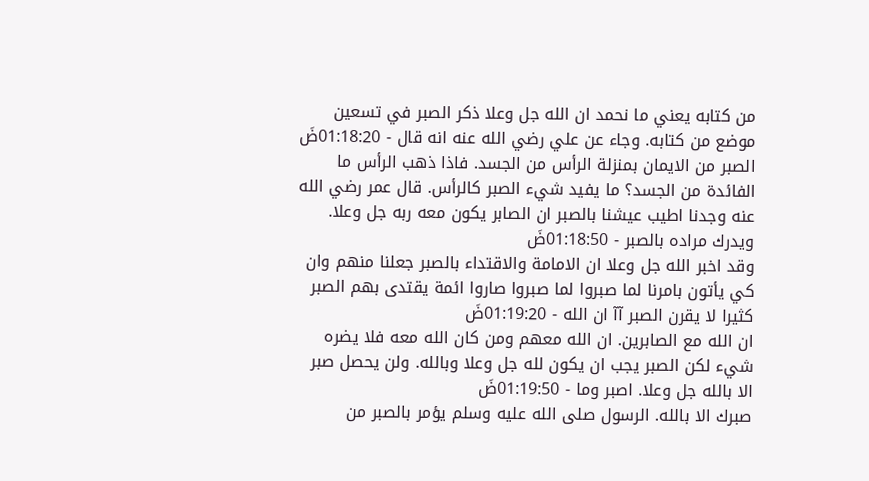من كتابه يعني ما نحمد ان الله جل وعلا ذكر الصبر في تسعين موضع من كتابه. وجاء عن علي رضي الله عنه انه قال - 01:18:20ضَ
الصبر من الايمان بمنزلة الرأس من الجسد. فاذا ذهب الرأس ما الفائدة من الجسد؟ ما يفيد شيء الصبر كالرأس. قال عمر رضي الله عنه وجدنا اطيب عيشنا بالصبر ان الصابر يكون معه ربه جل وعلا. ويدرك مراده بالصبر - 01:18:50ضَ
وقد اخبر الله جل وعلا ان الامامة والاقتداء بالصبر جعلنا منهم وان كي يأتون بامرنا لما صبروا لما صبروا صاروا ائمة يقتدى بهم الصبر كثيرا لا يقرن الصبر آآ ان الله - 01:19:20ضَ
ان الله مع الصابرين. ان الله معهم ومن كان الله معه فلا يضره شيء لكن الصبر يجب ان يكون لله جل وعلا وبالله. ولن يحصل صبر الا بالله جل وعلا. اصبر وما - 01:19:50ضَ
صبرك الا بالله. الرسول صلى الله عليه وسلم يؤمر بالصبر من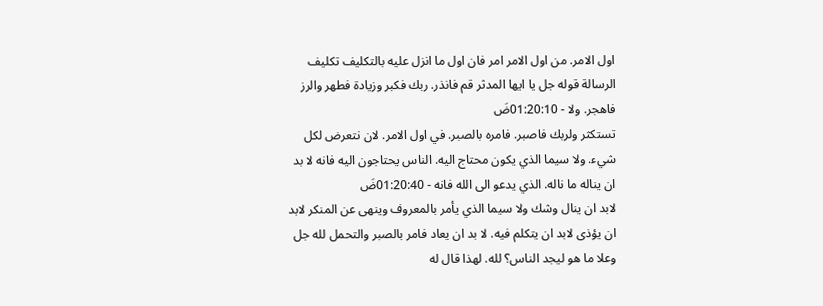اول الامر. من اول الامر امر فان اول ما انزل عليه بالتكليف تكليف الرسالة قوله جل يا ايها المدثر قم فانذر. ربك فكبر وزيادة فطهر والرز فاهجر. ولا - 01:20:10ضَ
تستكثر ولربك فاصبر. فامره بالصبر. في اول الامر. لان نتعرض لكل شيء. ولا سيما الذي يكون محتاج اليه. الناس يحتاجون اليه فانه لا بد ان يناله ما ناله. الذي يدعو الى الله فانه - 01:20:40ضَ
لابد ان ينال وشك ولا سيما الذي يأمر بالمعروف وينهى عن المنكر لابد ان يؤذى لابد ان يتكلم فيه. لا بد ان يعاد فامر بالصبر والتحمل لله جل وعلا ما هو ليجد الناس؟ لله. لهذا قال له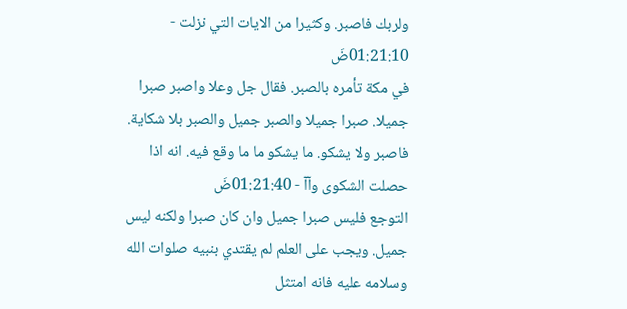ولربك فاصبر. وكثيرا من الايات التي نزلت - 01:21:10ضَ
في مكة تأمره بالصبر. فقال جل وعلا واصبر صبرا جميلا. صبرا جميلا والصبر جميل والصبر بلا شكاية. فاصبر ولا يشكو. ما يشكو ما ما وقع فيه. انه اذا حصلت الشكوى وآآ - 01:21:40ضَ
التوجع فليس صبرا جميل وان كان صبرا ولكنه ليس جميل. ويجب على العلم لم يقتدي بنبيه صلوات الله وسلامه عليه فانه امتثل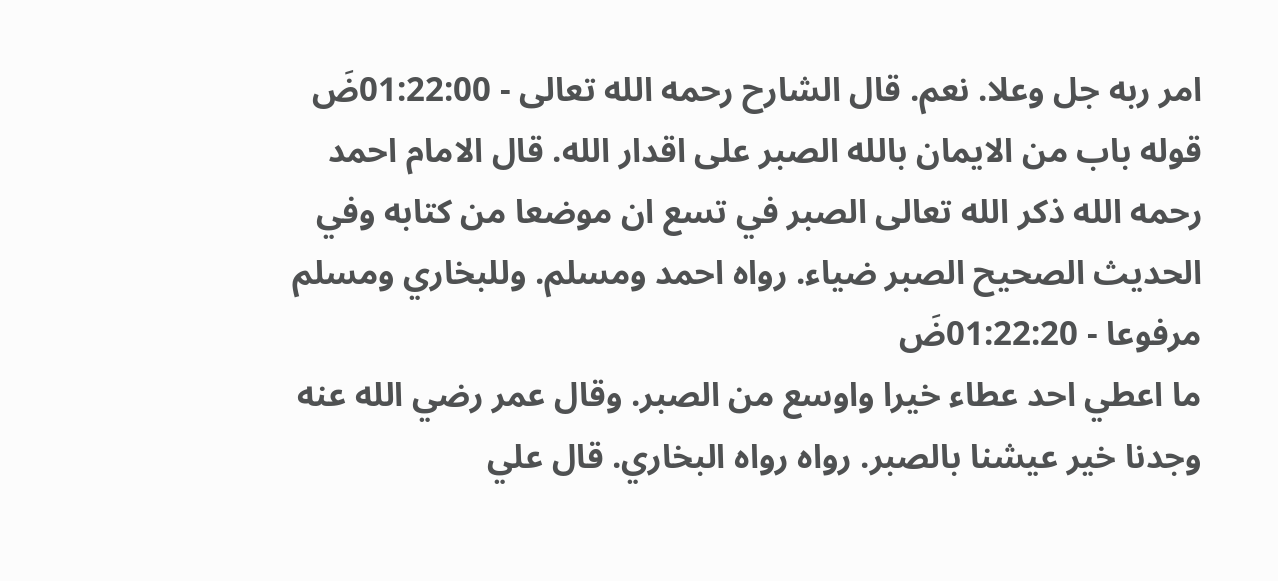امر ربه جل وعلا. نعم. قال الشارح رحمه الله تعالى - 01:22:00ضَ
قوله باب من الايمان بالله الصبر على اقدار الله. قال الامام احمد رحمه الله ذكر الله تعالى الصبر في تسع ان موضعا من كتابه وفي الحديث الصحيح الصبر ضياء. رواه احمد ومسلم. وللبخاري ومسلم مرفوعا - 01:22:20ضَ
ما اعطي احد عطاء خيرا واوسع من الصبر. وقال عمر رضي الله عنه وجدنا خير عيشنا بالصبر. رواه رواه البخاري. قال علي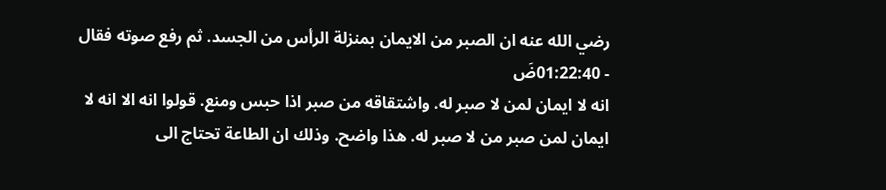رضي الله عنه ان الصبر من الايمان بمنزلة الرأس من الجسد. ثم رفع صوته فقال - 01:22:40ضَ
انه لا ايمان لمن لا صبر له. واشتقاقه من صبر اذا حبس ومنع. قولوا انه الا انه لا ايمان لمن صبر من لا صبر له. هذا واضح. وذلك ان الطاعة تحتاج الى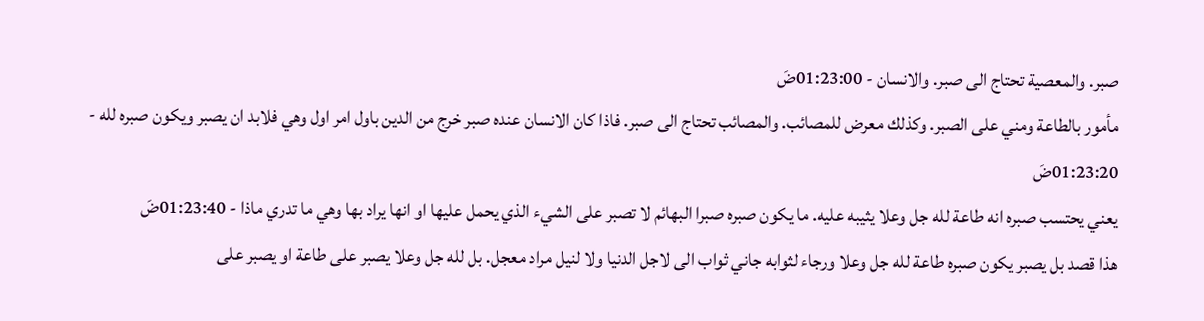صبر. والمعصية تحتاج الى صبر. والانسان - 01:23:00ضَ
مأمور بالطاعة ومني على الصبر. وكذلك معرض للمصائب. والمصائب تحتاج الى صبر. فاذا كان الانسان عنده صبر خرج من الدين باول امر اول وهي فلابد ان يصبر ويكون صبره لله - 01:23:20ضَ
يعني يحتسب صبره انه طاعة لله جل وعلا يثيبه عليه. ما يكون صبره صبرا البهائم لا تصبر على الشيء الذي يحمل عليها او انها يراد بها وهي ما تدري ماذا - 01:23:40ضَ
هذا قصد بل يصبر يكون صبره طاعة لله جل وعلا ورجاء لثوابه جاني ثواب الى لاجل الدنيا ولا لنيل مراد معجل. بل لله جل وعلا يصبر على طاعة او يصبر على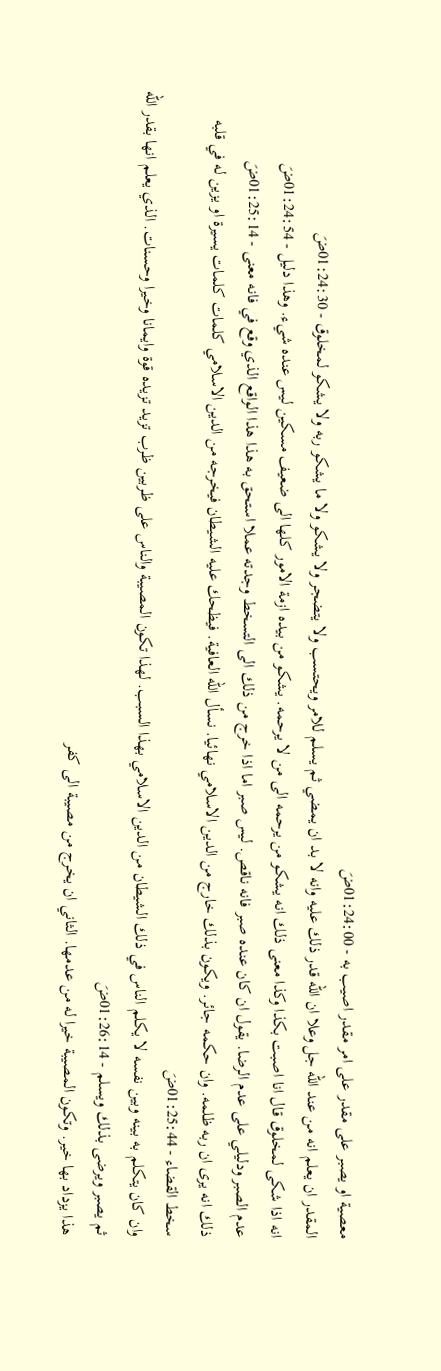معصية او يصبر على مقدر على امر مقدر اصيب به - 01:24:00ضَ
المقدر ان يعلم انه من عند الله جل وعلا ان الله قدر ذلك عليه وانه لا بد ان يمضي ثم يسلم للامر ويحتسب ولا يتضجر ولا يشكو ولا ما يشكو ربه ولا يشكو لمخلوق - 01:24:30ضَ
انه اذا شكى لمخلوق قال انا اصبت بكذا وكذا معنى ذلك انه يشكو من يرحمه الى من لا يرحمه. يشكو من بيده ازمة الامور كلها الى ضعيف مسكين ليس عنده شيء. وهذا دليل - 01:24:54ضَ
عدم الصبر ودليلي على عدم الرضا. يقول ان كان عنده صبر فانه ناقص. ليس صبر اما اذا خرج من ذلك الى التسخط وجدته عملا استحق به هذا هذا الواقع الذي وقع في فانه معنى - 01:25:14ضَ
ذلك انه يرى ان ربه ظلمه. وان حكمه جائر. ويكون بذلك خارج من الدين الاسلامي نهائيا. نسأل الله العافية. فيظحك عليه الشيطان فيخرجه من الدين الاسلامي كلمات كلمات يسيرة او يزين له في قلبه سخط القضاء - 01:25:44ضَ
وان كان يتكلم به بينه وبين نفسه لا يكلم الناس في ذلك الشيطان من الدين الاسلامي بهذا السبب. لهذا تكون المصيبة والناس على ظربين ظرب تزيد تزيده قوة وايمانا وخيرا وحسنات. الذي يعلم انها بقدر الله ثم يصبر ويرضى بذلك ويسلم - 01:26:14ضَ
هذا يزداد بها خير. وتكون المصيبة خيرا له من عدمها. الثاني ان يخرج من مصيبة الى كفر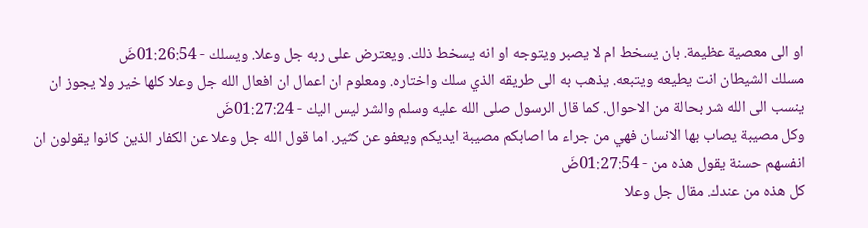او الى معصية عظيمة. بان يسخط ام لا يصبر ويتوجه او انه يسخط ذلك. ويعترض على ربه جل وعلا. ويسلك - 01:26:54ضَ
مسلك الشيطان انت يطيعه ويتبعه. يذهب به الى طريقه الذي سلك واختاره. ومعلوم ان اعمال ان افعال الله جل وعلا كلها خير ولا يجوز ان ينسب الى الله شر بحالة من الاحوال. كما قال الرسول صلى الله عليه وسلم والشر ليس اليك - 01:27:24ضَ
وكل مصيبة يصاب بها الانسان فهي من جراء ما اصابكم مصيبة ايديكم ويعفو عن كثير. اما قول الله جل وعلا عن الكفار الذين كانوا يقولون ان انفسهم حسنة يقول هذه من - 01:27:54ضَ
كل هذه من عندك. مقال جل وعلا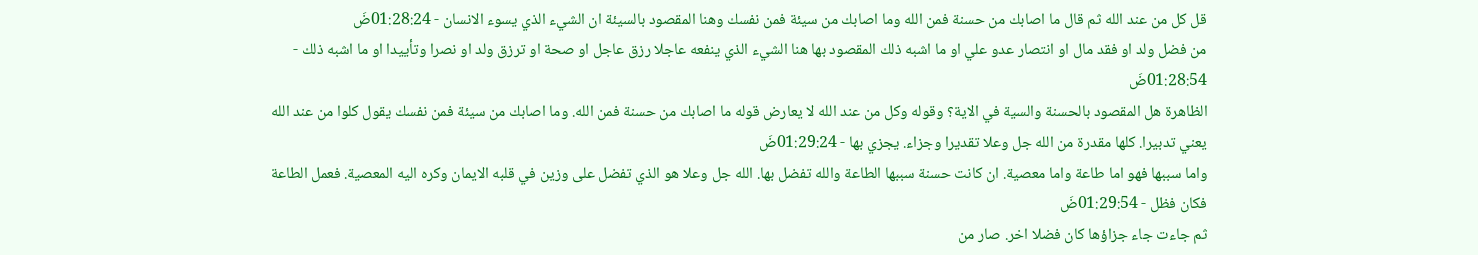قل كل من عند الله ثم قال ما اصابك من حسنة فمن الله وما اصابك من سيئة فمن نفسك وهنا المقصود بالسيئة ان الشيء الذي يسوء الانسان - 01:28:24ضَ
من فضل ولد او فقد مال او انتصار عدو علي او ما اشبه ذلك المقصود بها هنا الشيء الذي ينفعه عاجلا رزق عاجل او صحة او ترزق ولد او نصرا وتأييدا او ما اشبه ذلك - 01:28:54ضَ
الظاهرة هل المقصود بالحسنة والسية في الاية؟ وقوله وكل من عند الله لا يعارض قوله ما اصابك من حسنة فمن الله. وما اصابك من سيئة فمن نفسك يقول كلوا من عند الله يعني تدبيرا. كلها مقدرة من الله جل وعلا تقديرا وجزاء. يجزي بها - 01:29:24ضَ
واما سببها فهو اما طاعة واما معصية. ان كانت حسنة سببها الطاعة والله تفضل بها. الله جل وعلا هو الذي تفضل على وزين في قلبه الايمان وكره اليه المعصية. فعمل الطاعة فكان فظل - 01:29:54ضَ
ثم جاءت جاء جزاؤها كان فضلا اخر. صار من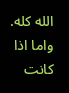الله كله. واما اذا كانت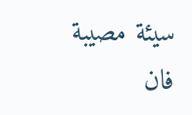سيئة مصيبة فان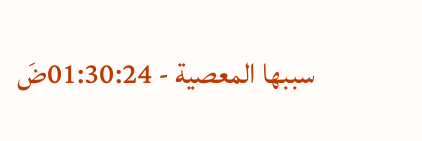سببها المعصية - 01:30:24ضَ